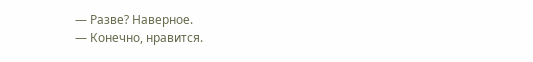— Разве? Наверное.
— Конечно, нравится.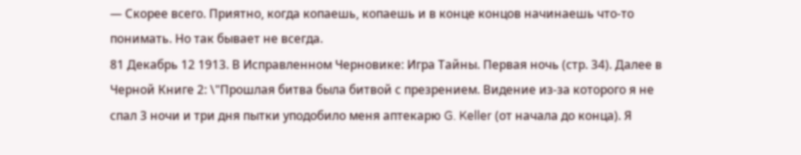— Скорее всего. Приятно, когда копаешь, копаешь и в конце концов начинаешь что-то понимать. Но так бывает не всегда.
81 Декабрь 12 1913. В Исправленном Черновике: Игра Тайны. Первая ночь (стр. 34). Далее в Черной Книге 2: \"Прошлая битва была битвой с презрением. Видение из-за которого я не спал 3 ночи и три дня пытки уподобило меня аптекарю G. Keller (от начала до конца). Я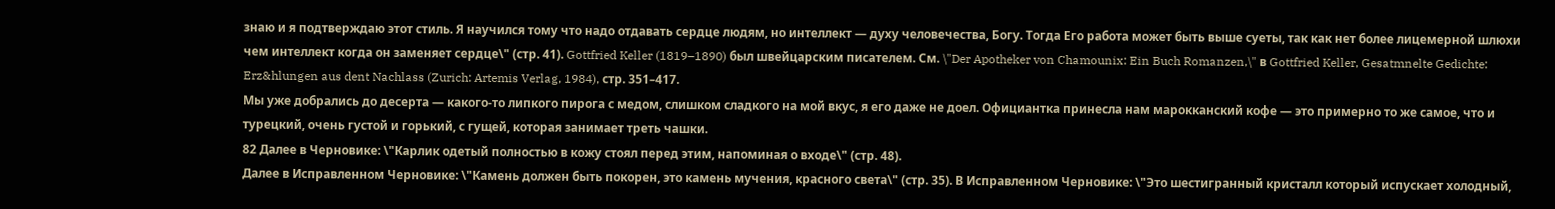знаю и я подтверждаю этот стиль. Я научился тому что надо отдавать сердце людям, но интеллект — духу человечества, Богу. Тогда Его работа может быть выше суеты, так как нет более лицемерной шлюхи чем интеллект когда он заменяет сердце\" (стр. 41). Gottfried Keller (1819–1890) был швейцарским писателем. См. \"Der Apotheker von Chamounix: Ein Buch Romanzen,\" в Gottfried Keller, Gesatmnelte Gedichte: Erz&hlungen aus dent Nachlass (Zurich: Artemis Verlag, 1984), стр. 351–417.
Мы уже добрались до десерта — какого-то липкого пирога с медом, слишком сладкого на мой вкус, я его даже не доел. Официантка принесла нам марокканский кофе — это примерно то же самое, что и турецкий, очень густой и горький, с гущей, которая занимает треть чашки.
82 Далее в Черновике: \"Карлик одетый полностью в кожу стоял перед этим, напоминая о входе\" (стр. 48).
Далее в Исправленном Черновике: \"Камень должен быть покорен, это камень мучения, красного света\" (стр. 35). В Исправленном Черновике: \"Это шестигранный кристалл который испускает холодный,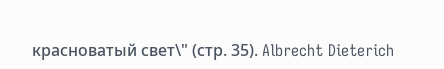красноватый свет\" (стр. 35). Albrecht Dieterich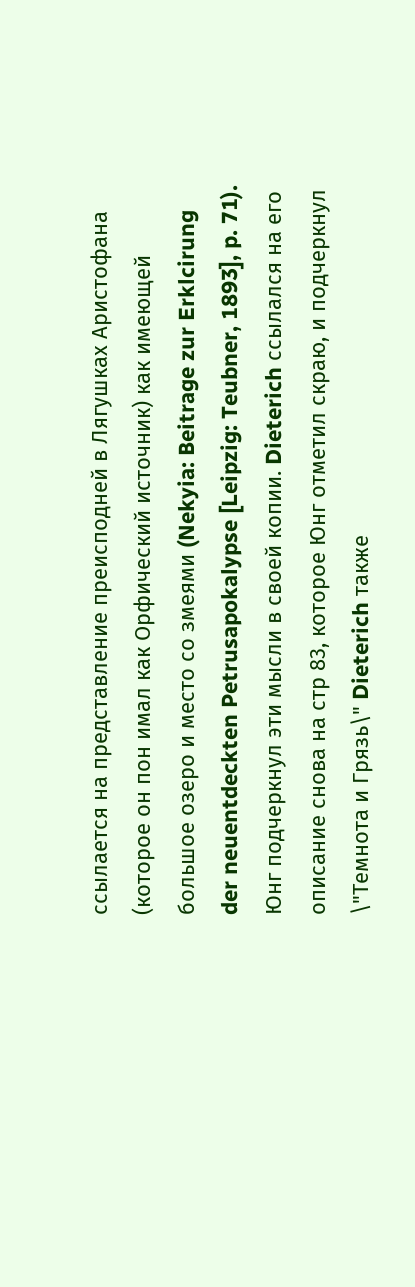ссылается на представление преисподней в Лягушках Аристофана (которое он пон имал как Орфический источник) как имеющей большое озеро и место со змеями (Nekyia: Beitrage zur Erklcirung der neuentdeckten Petrusapokalypse [Leipzig: Teubner, 1893], p. 71). Юнг подчеркнул эти мысли в своей копии. Dieterich ссылался на его описание снова на стр 83, которое Юнг отметил скраю, и подчеркнул \"Темнота и Грязь\" Dieterich также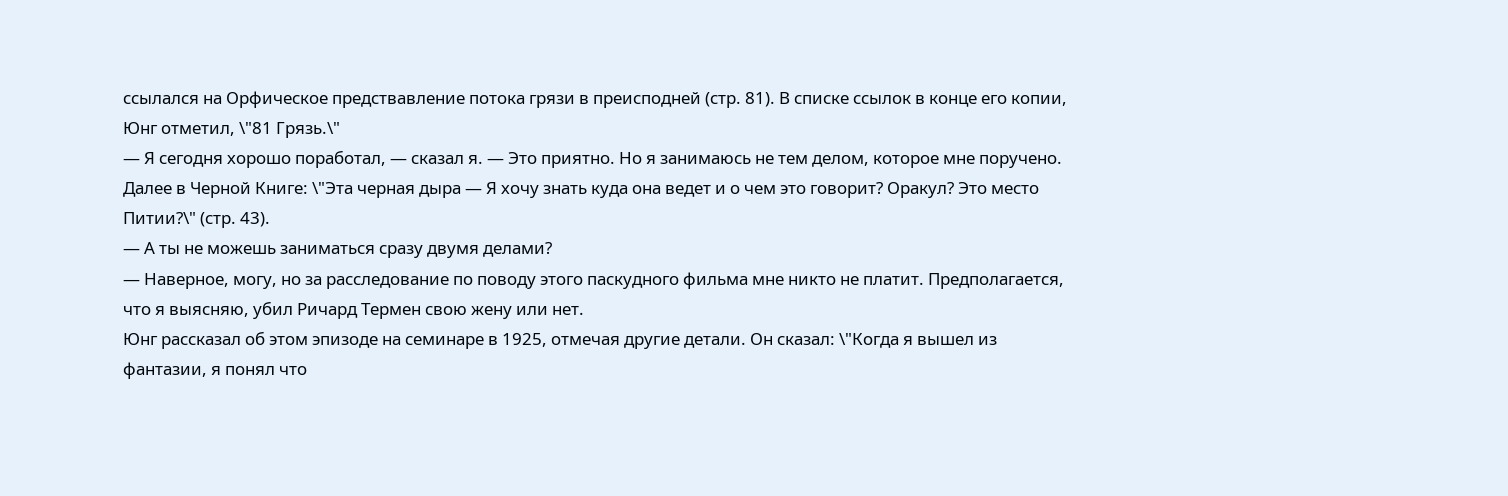ссылался на Орфическое предствавление потока грязи в преисподней (стр. 81). В списке ссылок в конце его копии, Юнг отметил, \"81 Грязь.\"
— Я сегодня хорошо поработал, — сказал я. — Это приятно. Но я занимаюсь не тем делом, которое мне поручено.
Далее в Черной Книге: \"Эта черная дыра — Я хочу знать куда она ведет и о чем это говорит? Оракул? Это место Питии?\" (стр. 43).
— А ты не можешь заниматься сразу двумя делами?
— Наверное, могу, но за расследование по поводу этого паскудного фильма мне никто не платит. Предполагается, что я выясняю, убил Ричард Термен свою жену или нет.
Юнг рассказал об этом эпизоде на семинаре в 1925, отмечая другие детали. Он сказал: \"Когда я вышел из фантазии, я понял что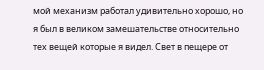мой механизм работал удивительно хорошо, но я был в великом замешательстве относительно тех вещей которые я видел. Свет в пещере от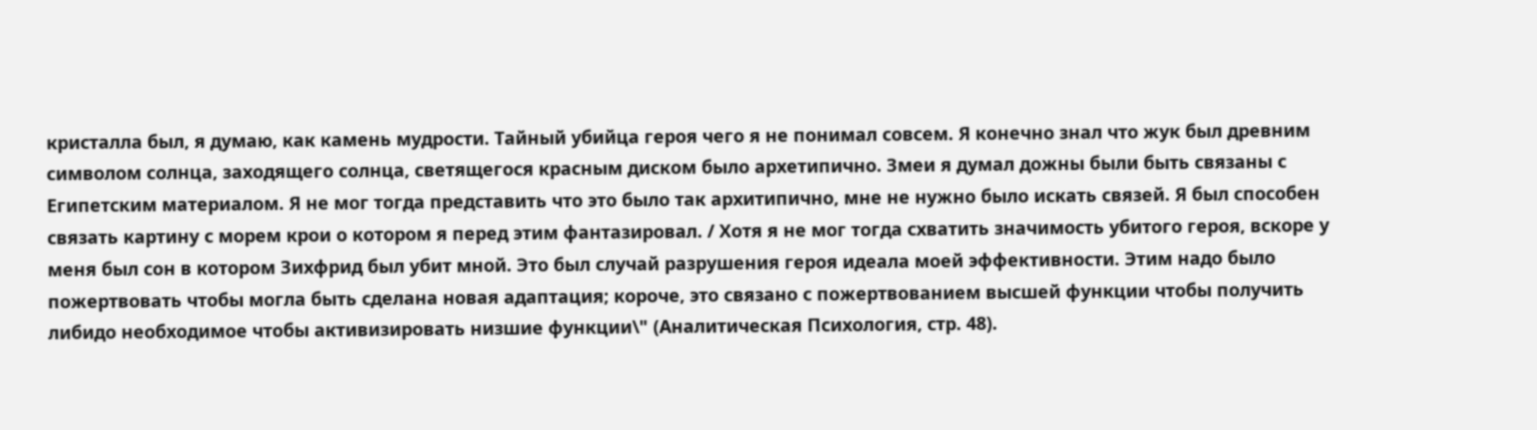кристалла был, я думаю, как камень мудрости. Тайный убийца героя чего я не понимал совсем. Я конечно знал что жук был древним символом солнца, заходящего солнца, светящегося красным диском было архетипично. Змеи я думал дожны были быть связаны с Египетским материалом. Я не мог тогда представить что это было так архитипично, мне не нужно было искать связей. Я был способен связать картину с морем крои о котором я перед этим фантазировал. / Хотя я не мог тогда схватить значимость убитого героя, вскоре у меня был сон в котором Зихфрид был убит мной. Это был случай разрушения героя идеала моей эффективности. Этим надо было пожертвовать чтобы могла быть сделана новая адаптация; короче, это связано с пожертвованием высшей функции чтобы получить либидо необходимое чтобы активизировать низшие функции\" (Аналитическая Психология, стр. 48).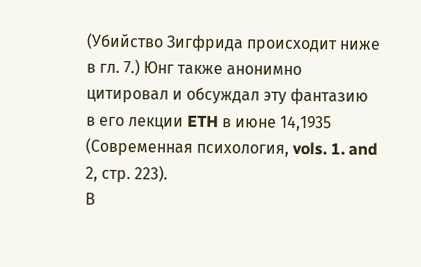(Убийство Зигфрида происходит ниже в гл. 7.) Юнг также анонимно цитировал и обсуждал эту фантазию в его лекции ETH в июне 14,1935 (Современная психология, vols. 1. and 2, стр. 223).
В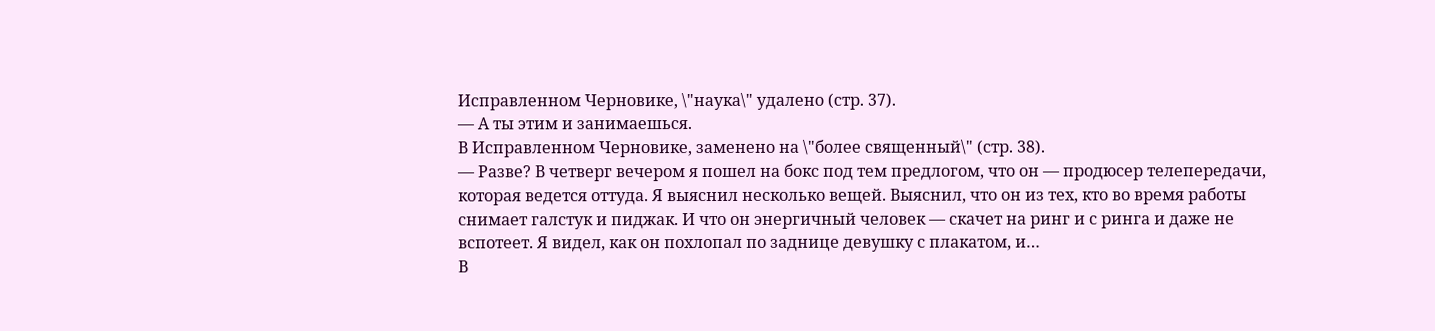Исправленном Черновике, \"наука\" удалено (стр. 37).
— А ты этим и занимаешься.
В Исправленном Черновике, заменено на \"более священный\" (стр. 38).
— Разве? В четверг вечером я пошел на бокс под тем предлогом, что он — продюсер телепередачи, которая ведется оттуда. Я выяснил несколько вещей. Выяснил, что он из тех, кто во время работы снимает галстук и пиджак. И что он энергичный человек — скачет на ринг и с ринга и даже не вспотеет. Я видел, как он похлопал по заднице девушку с плакатом, и…
В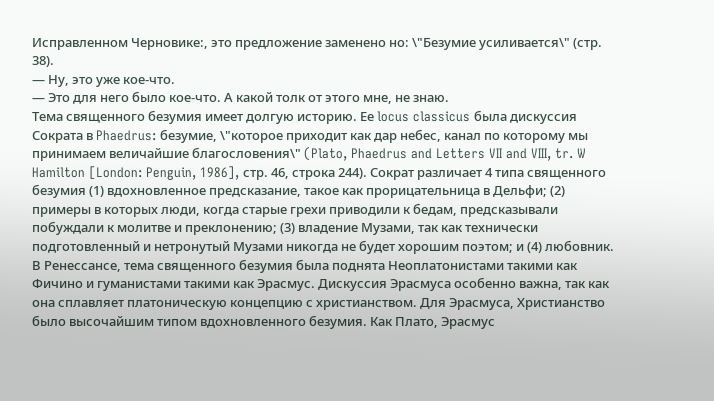Исправленном Черновике:, это предложение заменено но: \"Безумие усиливается\" (стр. 38).
— Ну, это уже кое-что.
— Это для него было кое-что. А какой толк от этого мне, не знаю.
Тема священного безумия имеет долгую историю. Ее locus classicus была дискуссия Сократа в Phaedrus: безумие, \"которое приходит как дар небес, канал по которому мы принимаем величайшие благословения\" (Plato, Phaedrus and Letters VII and VIII, tr. W Hamilton [London: Penguin, 1986], стр. 46, строка 244). Сократ различает 4 типа священного безумия (1) вдохновленное предсказание, такое как прорицательница в Дельфи; (2) примеры в которых люди, когда старые грехи приводили к бедам, предсказывали побуждали к молитве и преклонению; (3) владение Музами, так как технически подготовленный и нетронутый Музами никогда не будет хорошим поэтом; и (4) любовник. В Ренессансе, тема священного безумия была поднята Неоплатонистами такими как Фичино и гуманистами такими как Эрасмус. Дискуссия Эрасмуса особенно важна, так как она сплавляет платоническую концепцию с христианством. Для Эрасмуса, Христианство было высочайшим типом вдохновленного безумия. Как Плато, Эрасмус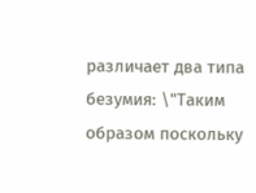различает два типа безумия: \"Таким образом поскольку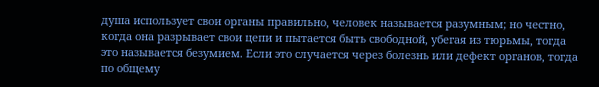душа использует свои органы правильно, человек называется разумным; но честно, когда она разрывает свои цепи и пытается быть свободной, убегая из тюрьмы, тогда это называется безумием. Если это случается через болезнь или дефект органов, тогда по общему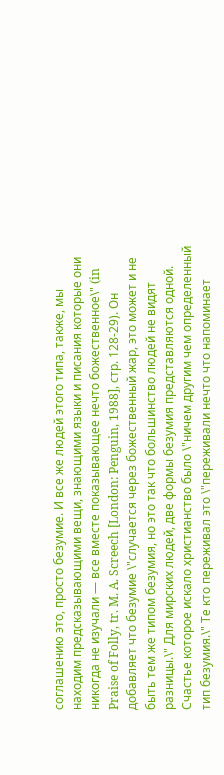соглашению это, просто безумие. И все же людей этого типа, также, мы находим предсказывающими вещи, знающими языки и писания которые они никогда не изучали — все вместе показывающее нечто божественное\" (in Praise of Folly, tr. M. A. Screech [London: Penguin, 1988], стр. 128-29). Он добавляет что безумие \"случается через божественный жар, это может и не быть тем же типом безумия, но это так что большинство людей не видят разницы.\" Для мирских людей, две формы безумия представляются одной. Счастье которое искало христианство было \"ничем другим чем определенный тип безумия.\" Те кто переживал это \"переживали нечто что напоминает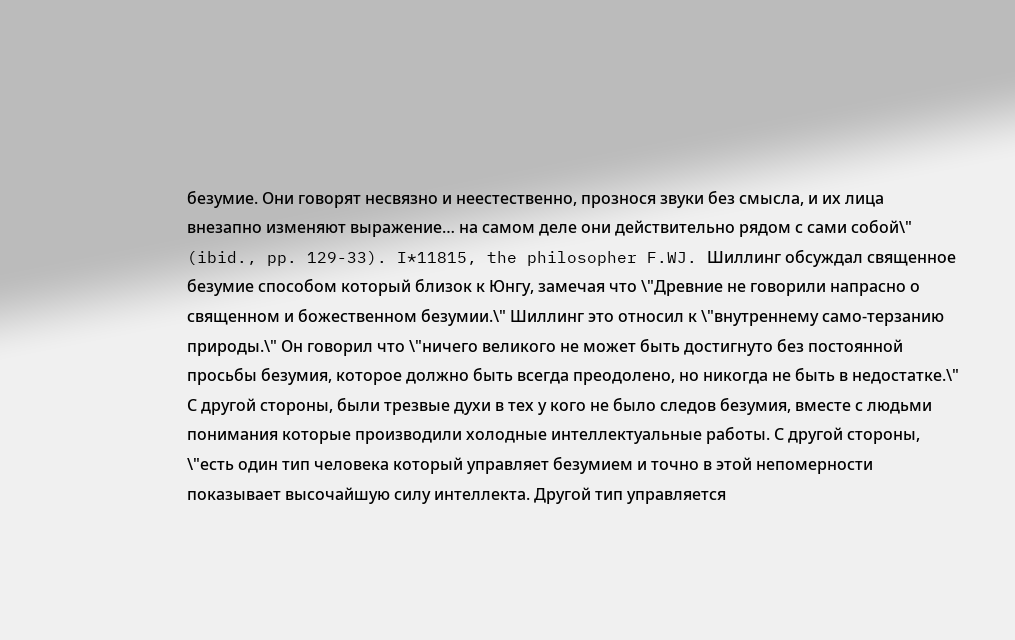безумие. Они говорят несвязно и неестественно, прознося звуки без смысла, и их лица внезапно изменяют выражение… на самом деле они действительно рядом с сами собой\" (ibid., pp. 129-33). I*11815, the philosopher F.WJ. Шиллинг обсуждал священное безумие способом который близок к Юнгу, замечая что \"Древние не говорили напрасно о священном и божественном безумии.\" Шиллинг это относил к \"внутреннему само-терзанию природы.\" Он говорил что \"ничего великого не может быть достигнуто без постоянной просьбы безумия, которое должно быть всегда преодолено, но никогда не быть в недостатке.\" С другой стороны, были трезвые духи в тех у кого не было следов безумия, вместе с людьми понимания которые производили холодные интеллектуальные работы. С другой стороны, \"есть один тип человека который управляет безумием и точно в этой непомерности показывает высочайшую силу интеллекта. Другой тип управляется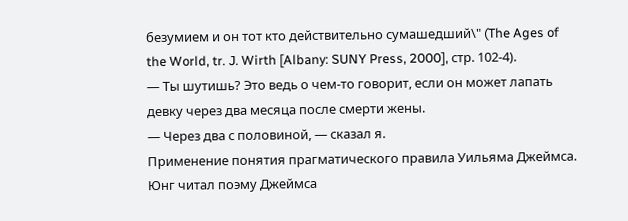безумием и он тот кто действительно сумашедший\" (The Ages of the World, tr. J. Wirth [Albany: SUNY Press, 2000], стр. 102-4).
— Ты шутишь? Это ведь о чем-то говорит, если он может лапать девку через два месяца после смерти жены.
— Через два с половиной, — сказал я.
Применение понятия прагматического правила Уильяма Джеймса. Юнг читал поэму Джеймса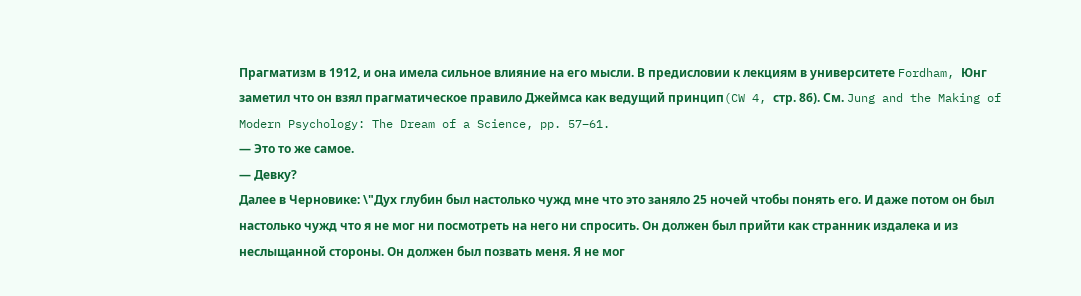Прагматизм в 1912, и она имела сильное влияние на его мысли. В предисловии к лекциям в университете Fordham, Юнг заметил что он взял прагматическое правило Джеймса как ведущий принцип(CW 4, стр. 86). См. Jung and the Making of Modern Psychology: The Dream of a Science, pp. 57–61.
— Это то же самое.
— Девку?
Далее в Черновике: \"Дух глубин был настолько чужд мне что это заняло 25 ночей чтобы понять его. И даже потом он был настолько чужд что я не мог ни посмотреть на него ни спросить. Он должен был прийти как странник издалека и из неслыщанной стороны. Он должен был позвать меня. Я не мог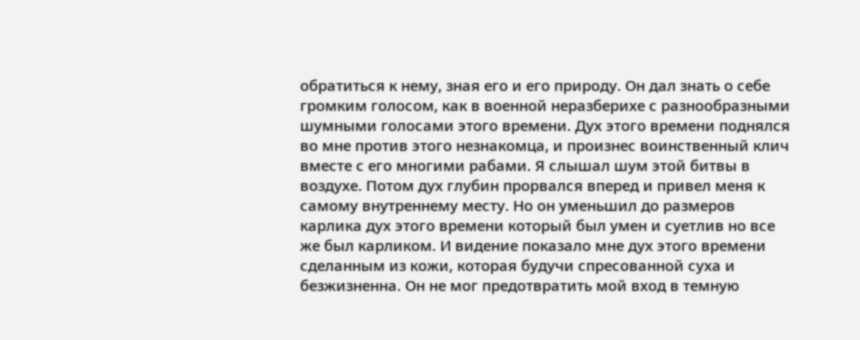обратиться к нему, зная его и его природу. Он дал знать о себе громким голосом, как в военной неразберихе с разнообразными шумными голосами этого времени. Дух этого времени поднялся во мне против этого незнакомца, и произнес воинственный клич вместе с его многими рабами. Я слышал шум этой битвы в воздухе. Потом дух глубин прорвался вперед и привел меня к самому внутреннему месту. Но он уменьшил до размеров карлика дух этого времени который был умен и суетлив но все же был карликом. И видение показало мне дух этого времени сделанным из кожи, которая будучи спресованной суха и безжизненна. Он не мог предотвратить мой вход в темную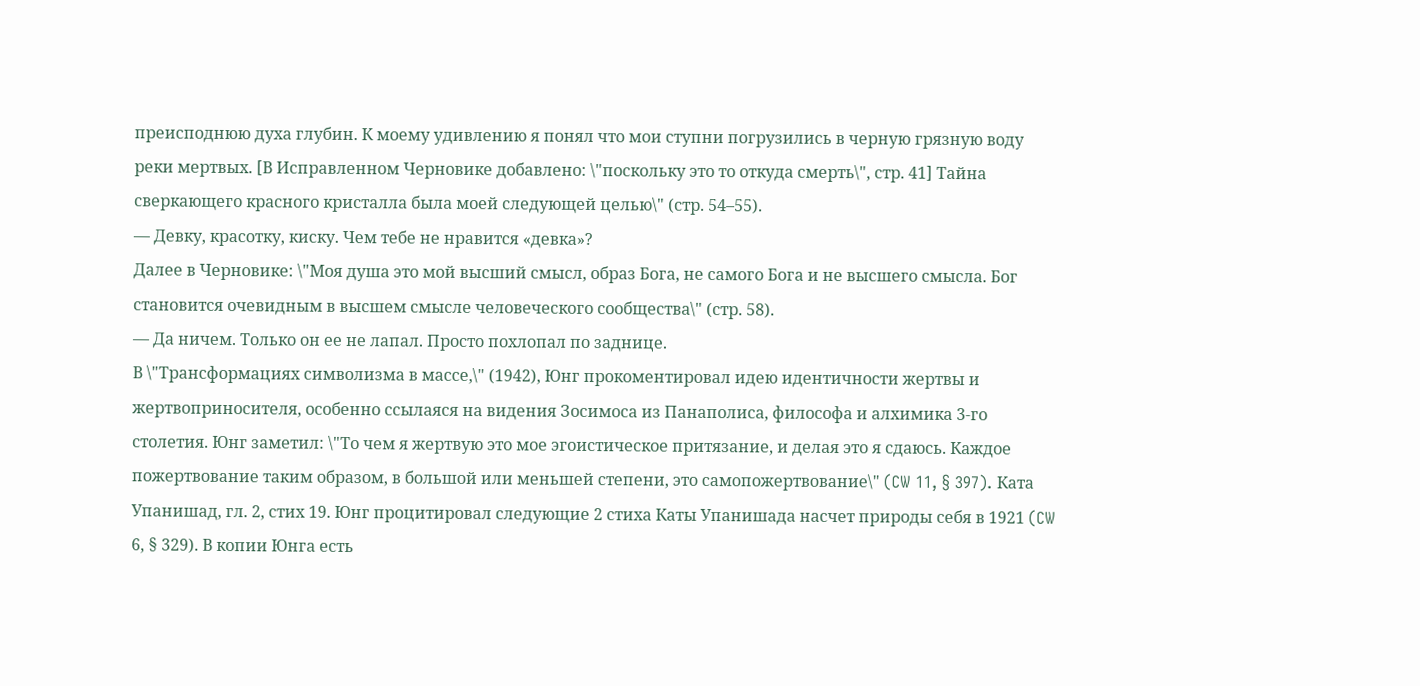преисподнюю духа глубин. К моему удивлению я понял что мои ступни погрузились в черную грязную воду реки мертвых. [В Исправленном Черновике добавлено: \"поскольку это то откуда смерть\", стр. 41] Тайна сверкающего красного кристалла была моей следующей целью\" (стр. 54–55).
— Девку, красотку, киску. Чем тебе не нравится «девка»?
Далее в Черновике: \"Моя душа это мой высший смысл, образ Бога, не самого Бога и не высшего смысла. Бог становится очевидным в высшем смысле человеческого сообщества\" (стр. 58).
— Да ничем. Только он ее не лапал. Просто похлопал по заднице.
В \"Трансформациях символизма в массе,\" (1942), Юнг прокоментировал идею идентичности жертвы и жертвоприносителя, особенно ссылаяся на видения Зосимоса из Панаполиса, философа и алхимика 3-го столетия. Юнг заметил: \"То чем я жертвую это мое эгоистическое притязание, и делая это я сдаюсь. Каждое пожертвование таким образом, в большой или меньшей степени, это самопожертвование\" (CW 11, § 397). Ката Упанишад, гл. 2, стих 19. Юнг процитировал следующие 2 стиха Каты Упанишада насчет природы себя в 1921 (CW 6, § 329). В копии Юнга есть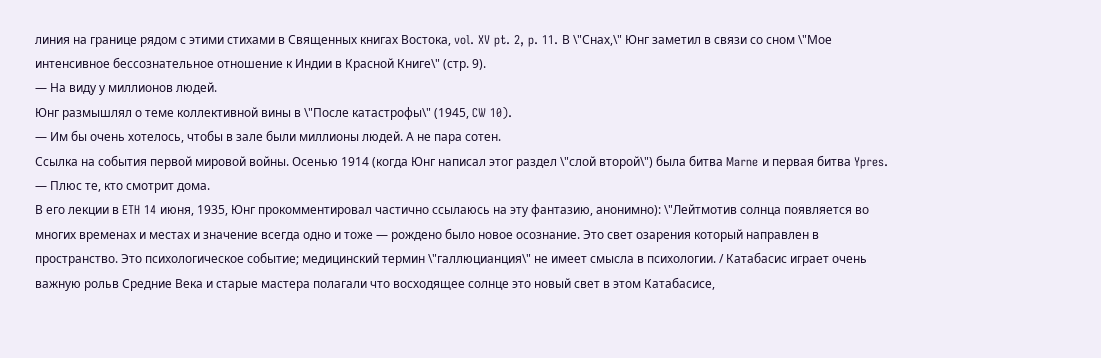линия на границе рядом с этими стихами в Священных книгах Востока, vol. XV pt. 2, p. 11. В \"Снах,\" Юнг заметил в связи со сном \"Мое интенсивное бессознательное отношение к Индии в Красной Книге\" (стр. 9).
— На виду у миллионов людей.
Юнг размышлял о теме коллективной вины в \"После катастрофы\" (1945, CW 10).
— Им бы очень хотелось, чтобы в зале были миллионы людей. А не пара сотен.
Ссылка на события первой мировой войны. Осенью 1914 (когда Юнг написал этог раздел \"слой второй\") была битва Marne и первая битва Ypres.
— Плюс те, кто смотрит дома.
В его лекции в ETH 14 июня, 1935, Юнг прокомментировал частично ссылаюсь на эту фантазию, анонимно): \"Лейтмотив солнца появляется во многих временах и местах и значение всегда одно и тоже — рождено было новое осознание. Это свет озарения который направлен в пространство. Это психологическое событие; медицинский термин \"галлюцианция\" не имеет смысла в психологии. / Катабасис играет очень важную рольв Средние Века и старые мастера полагали что восходящее солнце это новый свет в этом Катабасисе,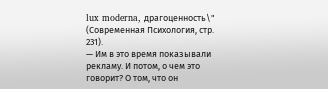lux moderna, драгоценность\" (Современная Психология, стр. 231).
— Им в это время показывали рекламу. И потом, о чем это говорит? О том, что он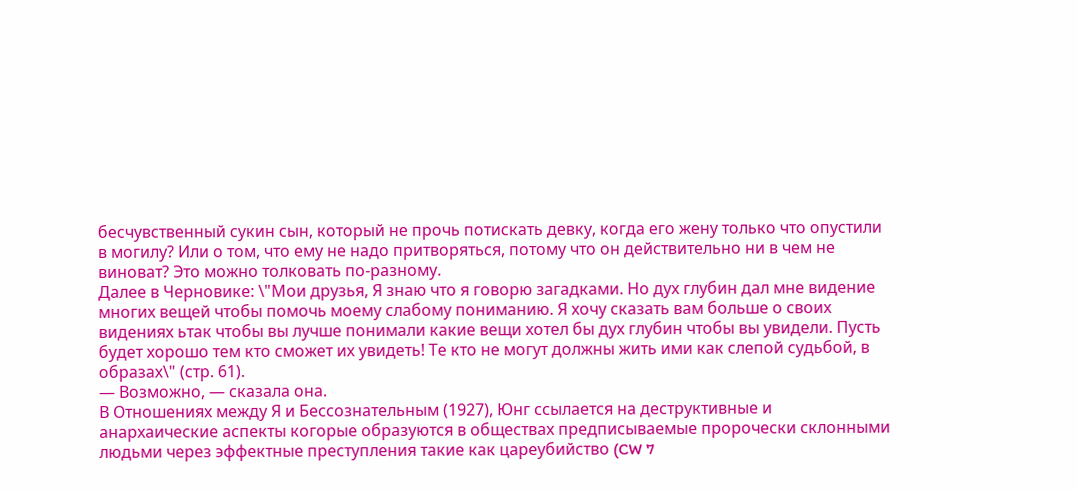бесчувственный сукин сын, который не прочь потискать девку, когда его жену только что опустили в могилу? Или о том, что ему не надо притворяться, потому что он действительно ни в чем не виноват? Это можно толковать по-разному.
Далее в Черновике: \"Мои друзья, Я знаю что я говорю загадками. Но дух глубин дал мне видение многих вещей чтобы помочь моему слабому пониманию. Я хочу сказать вам больше о своих видениях ьтак чтобы вы лучше понимали какие вещи хотел бы дух глубин чтобы вы увидели. Пусть будет хорошо тем кто сможет их увидеть! Те кто не могут должны жить ими как слепой судьбой, в образах\" (стр. 61).
— Возможно, — сказала она.
В Отношениях между Я и Бессознательным (1927), Юнг ссылается на деструктивные и анархаические аспекты когорые образуются в обществах предписываемые пророчески склонными людьми через эффектные преступления такие как цареубийство (CW 7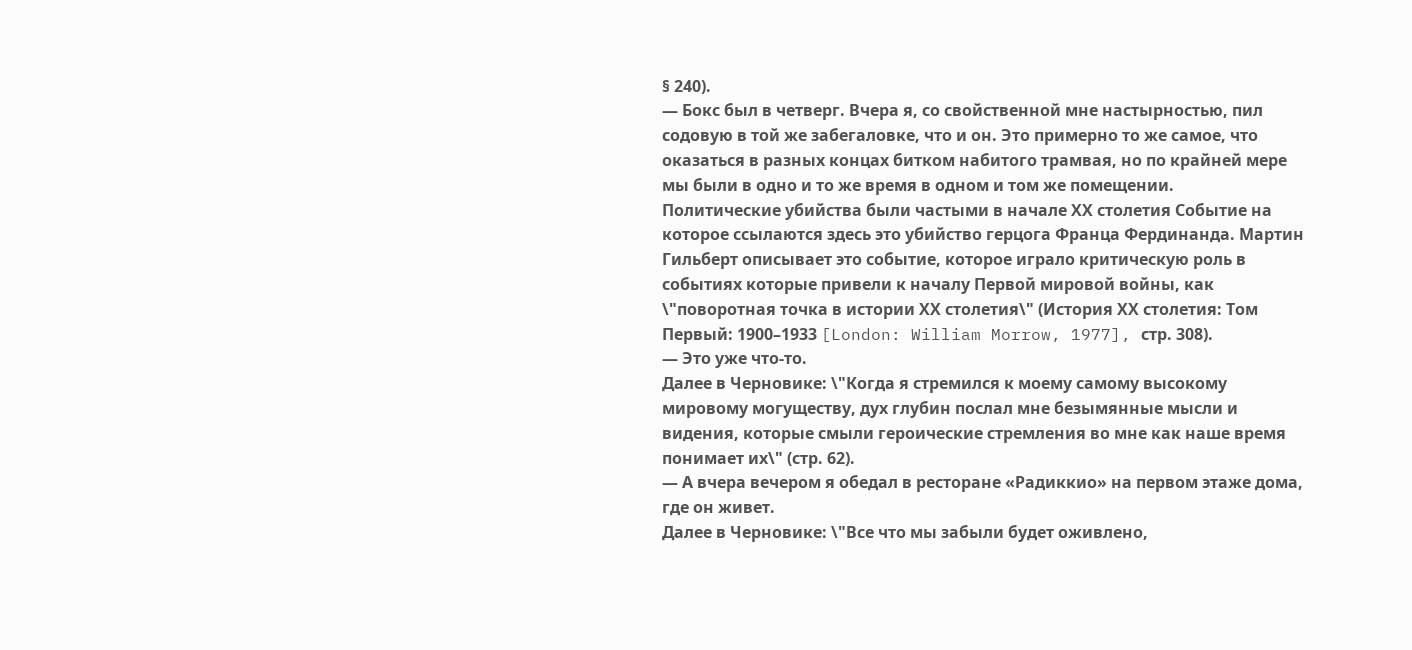§ 240).
— Бокс был в четверг. Вчера я, со свойственной мне настырностью, пил содовую в той же забегаловке, что и он. Это примерно то же самое, что оказаться в разных концах битком набитого трамвая, но по крайней мере мы были в одно и то же время в одном и том же помещении.
Политические убийства были частыми в начале ХХ столетия Событие на которое ссылаются здесь это убийство герцога Франца Фердинанда. Мартин Гильберт описывает это событие, которое играло критическую роль в событиях которые привели к началу Первой мировой войны, как \"поворотная точка в истории ХХ столетия\" (История ХХ столетия: Том Первый: 1900–1933 [London: William Morrow, 1977], стр. 308).
— Это уже что-то.
Далее в Черновике: \"Когда я стремился к моему самому высокому мировому могуществу, дух глубин послал мне безымянные мысли и видения, которые смыли героические стремления во мне как наше время понимает их\" (стр. 62).
— А вчера вечером я обедал в ресторане «Радиккио» на первом этаже дома, где он живет.
Далее в Черновике: \"Все что мы забыли будет оживлено,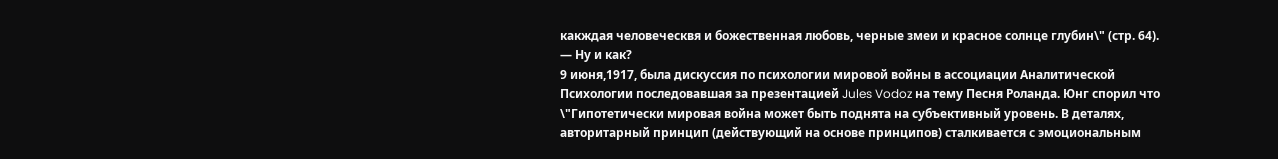какждая человеческвя и божественная любовь, черные змеи и красное солнце глубин\" (стр. 64).
— Ну и как?
9 июня,1917, была дискуссия по психологии мировой войны в ассоциации Аналитической Психологии последовавшая за презентацией Jules Vodoz на тему Песня Роланда. Юнг спорил что \"Гипотетически мировая война может быть поднята на субъективный уровень. В деталях, авторитарный принцип (действующий на основе принципов) сталкивается с эмоциональным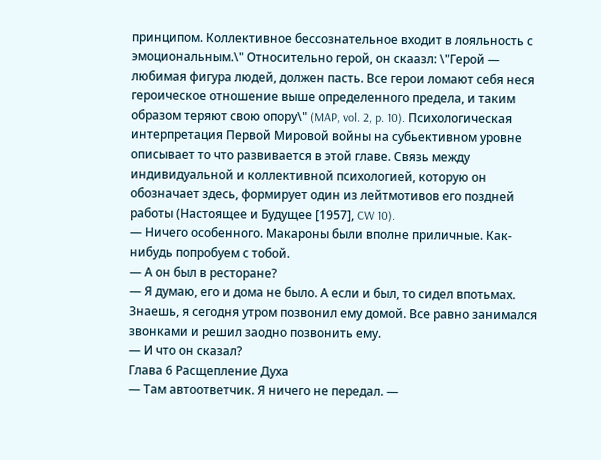принципом. Коллективное бессознательное входит в лояльность с эмоциональным.\" Относительно герой, он скаазл: \"Герой — любимая фигура людей, должен пасть. Все герои ломают себя неся героическое отношение выше определенного предела, и таким образом теряют свою опору\" (MAP, vol. 2, p. 10). Психологическая интерпретация Первой Мировой войны на субьективном уровне описывает то что развивается в этой главе. Связь между индивидуальной и коллективной психологией, которую он обозначает здесь, формирует один из лейтмотивов его поздней работы (Настоящее и Будущее [1957], CW 10).
— Ничего особенного. Макароны были вполне приличные. Как-нибудь попробуем с тобой.
— А он был в ресторане?
— Я думаю, его и дома не было. А если и был, то сидел впотьмах. Знаешь, я сегодня утром позвонил ему домой. Все равно занимался звонками и решил заодно позвонить ему.
— И что он сказал?
Глава 6 Расщепление Духа
— Там автоответчик. Я ничего не передал. —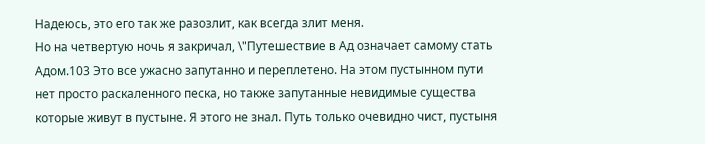Надеюсь, это его так же разозлит, как всегда злит меня.
Но на четвертую ночь я закричал, \"Путешествие в Ад означает самому стать Адом.103 Это все ужасно запутанно и переплетено. На этом пустынном пути нет просто раскаленного песка, но также запутанные невидимые существа которые живут в пустыне. Я этого не знал. Путь только очевидно чист, пустыня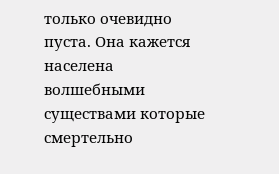только очевидно пуста. Она кажется населена волшебными существами которые смертельно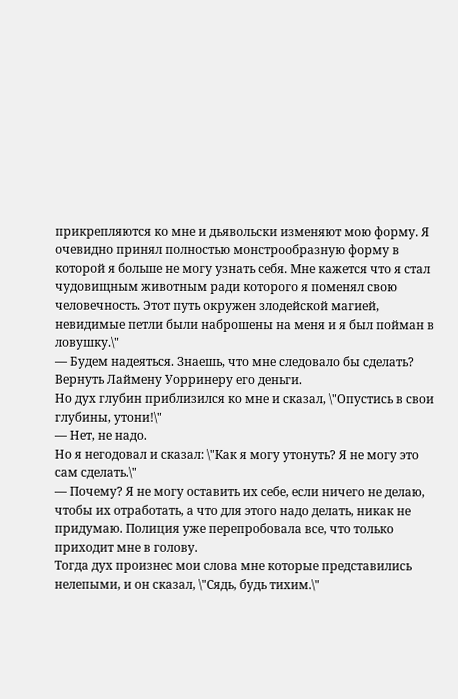прикрепляются ко мне и дьявольски изменяют мою форму. Я очевидно принял полностью монстрообразную форму в которой я больше не могу узнать себя. Мне кажется что я стал чудовищным животным ради которого я поменял свою человечность. Этот путь окружен злодейской магией, невидимые петли были наброшены на меня и я был пойман в ловушку.\"
— Будем надеяться. Знаешь, что мне следовало бы сделать? Вернуть Лаймену Уорринеру его деньги.
Но дух глубин приблизился ко мне и сказал, \"Опустись в свои глубины, утони!\"
— Нет, не надо.
Но я негодовал и сказал: \"Как я могу утонуть? Я не могу это сам сделать.\"
— Почему? Я не могу оставить их себе, если ничего не делаю, чтобы их отработать, а что для этого надо делать, никак не придумаю. Полиция уже перепробовала все, что только приходит мне в голову.
Тогда дух произнес мои слова мне которые представились нелепыми, и он сказал, \"Сядь, будь тихим.\"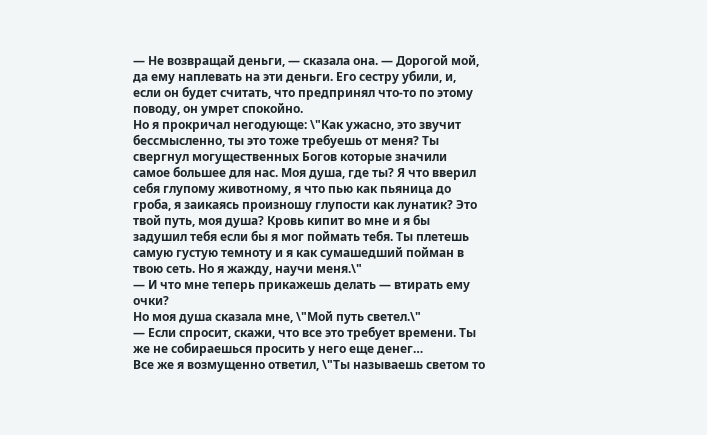— Не возвращай деньги, — сказала она. — Дорогой мой, да ему наплевать на эти деньги. Его сестру убили, и, если он будет считать, что предпринял что-то по этому поводу, он умрет спокойно.
Но я прокричал негодующе: \"Как ужасно, это звучит бессмысленно, ты это тоже требуешь от меня? Ты свергнул могущественных Богов которые значили самое большее для нас. Моя душа, где ты? Я что вверил себя глупому животному, я что пью как пьяница до гроба, я заикаясь произношу глупости как лунатик? Это твой путь, моя душа? Кровь кипит во мне и я бы задушил тебя если бы я мог поймать тебя. Ты плетешь самую густую темноту и я как сумашедший пойман в твою сеть. Но я жажду, научи меня.\"
— И что мне теперь прикажешь делать — втирать ему очки?
Но моя душа сказала мне, \"Мой путь светел.\"
— Если спросит, скажи, что все это требует времени. Ты же не собираешься просить у него еще денег…
Все же я возмущенно ответил, \"Ты называешь светом то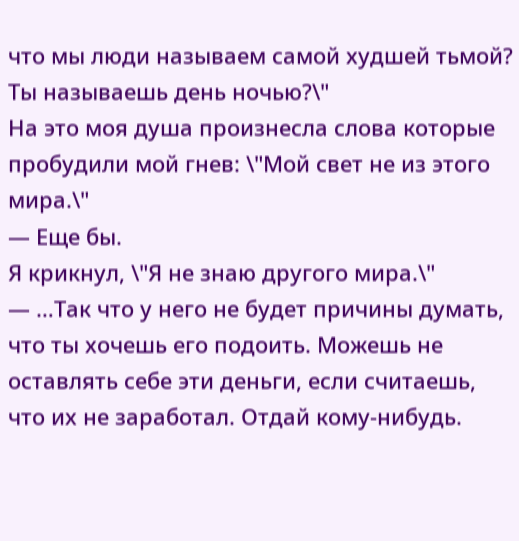что мы люди называем самой худшей тьмой? Ты называешь день ночью?\"
На это моя душа произнесла слова которые пробудили мой гнев: \"Мой свет не из этого мира.\"
— Еще бы.
Я крикнул, \"Я не знаю другого мира.\"
— …Так что у него не будет причины думать, что ты хочешь его подоить. Можешь не оставлять себе эти деньги, если считаешь, что их не заработал. Отдай кому-нибудь.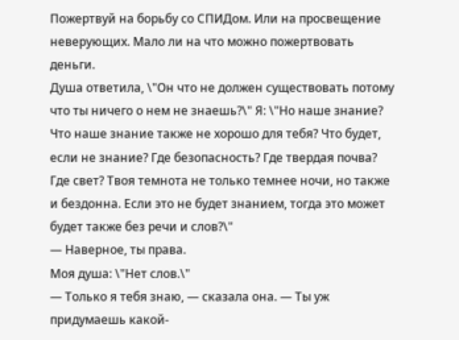Пожертвуй на борьбу со СПИДом. Или на просвещение неверующих. Мало ли на что можно пожертвовать деньги.
Душа ответила, \"Он что не должен существовать потому что ты ничего о нем не знаешь?\" Я: \"Но наше знание? Что наше знание также не хорошо для тебя? Что будет, если не знание? Где безопасность? Где твердая почва? Где свет? Твоя темнота не только темнее ночи, но также и бездонна. Если это не будет знанием, тогда это может будет также без речи и слов?\"
— Наверное, ты права.
Моя душа: \"Нет слов.\"
— Только я тебя знаю, — сказала она. — Ты уж придумаешь какой-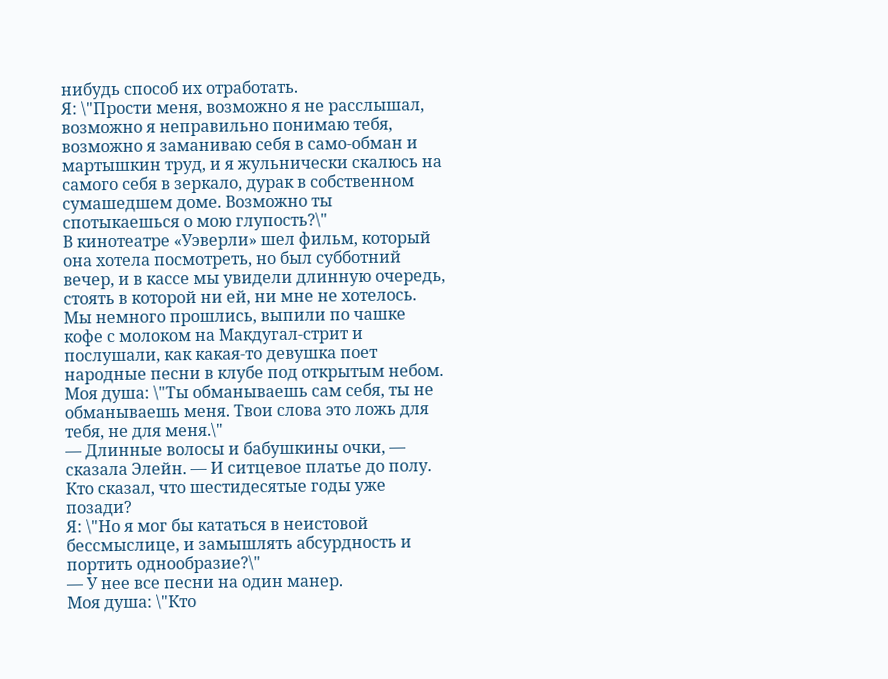нибудь способ их отработать.
Я: \"Прости меня, возможно я не расслышал, возможно я неправильно понимаю тебя, возможно я заманиваю себя в само-обман и мартышкин труд, и я жульнически скалюсь на самого себя в зеркало, дурак в собственном сумашедшем доме. Возможно ты спотыкаешься о мою глупость?\"
В кинотеатре «Уэверли» шел фильм, который она хотела посмотреть, но был субботний вечер, и в кассе мы увидели длинную очередь, стоять в которой ни ей, ни мне не хотелось. Мы немного прошлись, выпили по чашке кофе с молоком на Макдугал-стрит и послушали, как какая-то девушка поет народные песни в клубе под открытым небом.
Моя душа: \"Ты обманываешь сам себя, ты не обманываешь меня. Твои слова это ложь для тебя, не для меня.\"
— Длинные волосы и бабушкины очки, — сказала Элейн. — И ситцевое платье до полу. Кто сказал, что шестидесятые годы уже позади?
Я: \"Но я мог бы кататься в неистовой бессмыслице, и замышлять абсурдность и портить однообразие?\"
— У нее все песни на один манер.
Моя душа: \"Кто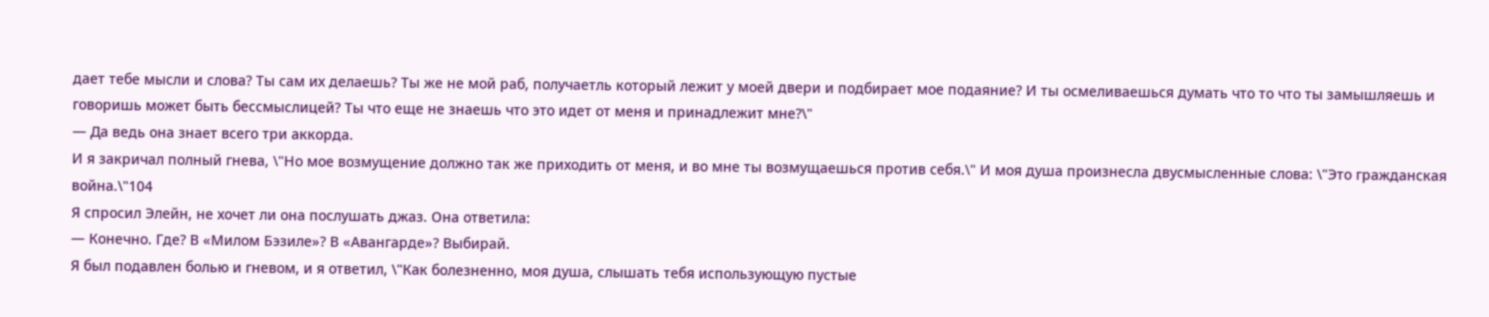дает тебе мысли и слова? Ты сам их делаешь? Ты же не мой раб, получаетль который лежит у моей двери и подбирает мое подаяние? И ты осмеливаешься думать что то что ты замышляешь и говоришь может быть бессмыслицей? Ты что еще не знаешь что это идет от меня и принадлежит мне?\"
— Да ведь она знает всего три аккорда.
И я закричал полный гнева, \"Но мое возмущение должно так же приходить от меня, и во мне ты возмущаешься против себя.\" И моя душа произнесла двусмысленные слова: \"Это гражданская война.\"104
Я спросил Элейн, не хочет ли она послушать джаз. Она ответила:
— Конечно. Где? В «Милом Бэзиле»? В «Авангарде»? Выбирай.
Я был подавлен болью и гневом, и я ответил, \"Как болезненно, моя душа, слышать тебя использующую пустые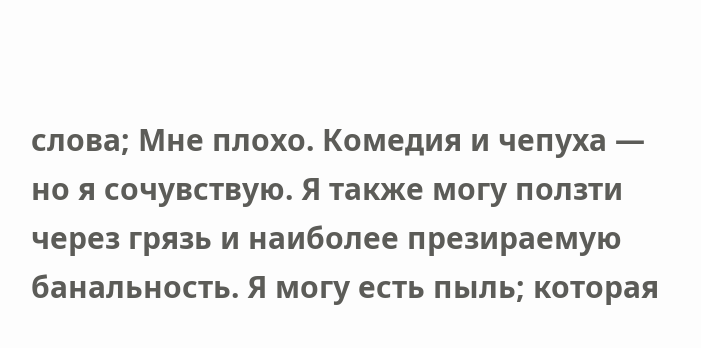слова; Мне плохо. Комедия и чепуха — но я сочувствую. Я также могу ползти через грязь и наиболее презираемую банальность. Я могу есть пыль; которая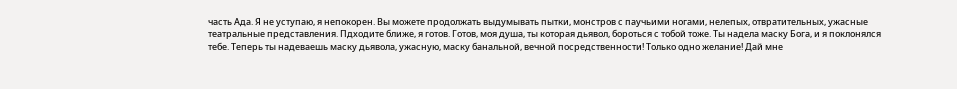часть Ада. Я не уступаю, я непокорен. Вы можете продолжать выдумывать пытки, монстров с паучьими ногами, нелепых, отвратительных, ужасные театральные представления. Пдходите ближе, я готов. Готов, моя душа, ты которая дьявол, бороться с тобой тоже. Ты надела маску Бога, и я поклонялся тебе. Теперь ты надеваешь маску дьявола, ужасную, маску банальной, вечной посредственности! Только одно желание! Дай мне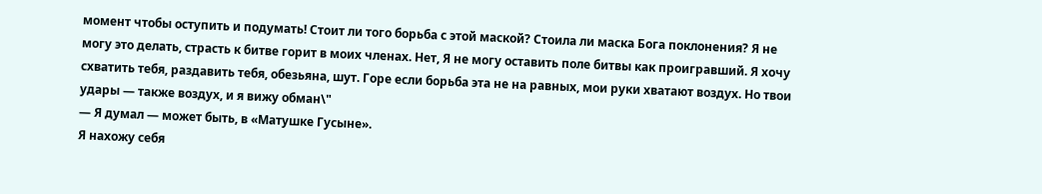момент чтобы оступить и подумать! Стоит ли того борьба с этой маской? Стоила ли маска Бога поклонения? Я не могу это делать, страсть к битве горит в моих членах. Нет, Я не могу оставить поле битвы как проигравший. Я хочу схватить тебя, раздавить тебя, обезьяна, шут. Горе если борьба эта не на равных, мои руки хватают воздух. Но твои удары — также воздух, и я вижу обман\"
— Я думал — может быть, в «Матушке Гусыне».
Я нахожу себя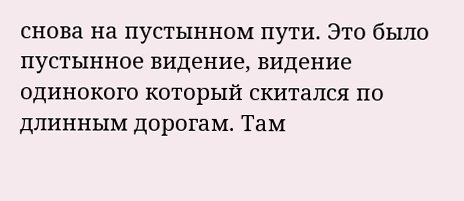снова на пустынном пути. Это было пустынное видение, видение одинокого который скитался по длинным дорогам. Там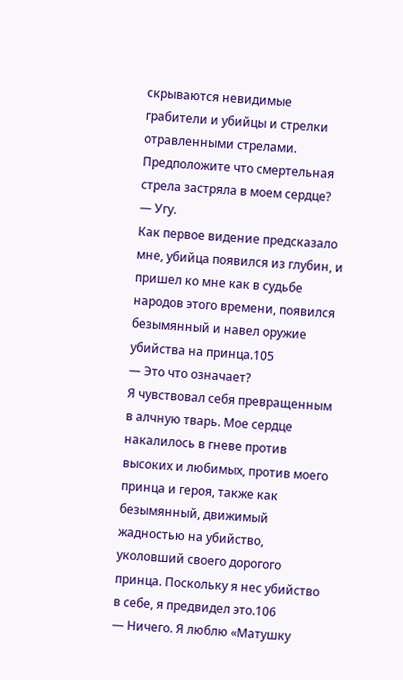скрываются невидимые грабители и убийцы и стрелки отравленными стрелами. Предположите что смертельная стрела застряла в моем сердце?
— Угу.
Как первое видение предсказало мне, убийца появился из глубин, и пришел ко мне как в судьбе народов этого времени, появился безымянный и навел оружие убийства на принца.105
— Это что означает?
Я чувствовал себя превращенным в алчную тварь. Мое сердце накалилось в гневе против высоких и любимых, против моего принца и героя, также как безымянный, движимый жадностью на убийство, уколовший своего дорогого принца. Поскольку я нес убийство в себе, я предвидел это.106
— Ничего. Я люблю «Матушку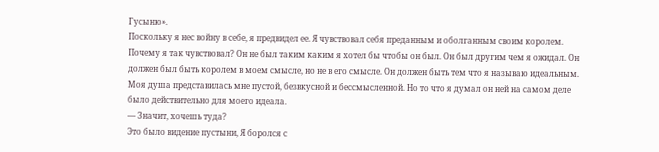Гусыню».
Поскольку я нес войну в себе, я предвидел ее. Я чувствовал себя преданным и оболганным своим королем. Почему я так чувствовал? Он не был таким каким я хотел бы чтобы он был. Он был другим чем я ожидал. Он должен был быть королем в моем смысле, но не в его смысле. Он должен быть тем что я называю идеальным. Моя душа представилась мне пустой, безвкусной и бессмысленной. Но то что я думал он ней на самом деле было действительно для моего идеала.
— Значит, хочешь туда?
Это было видение пустыни, Я боролся с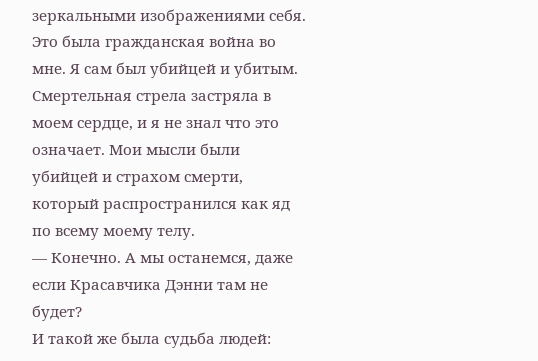зеркальными изображениями себя. Это была гражданская война во мне. Я сам был убийцей и убитым. Смертельная стрела застряла в моем сердце, и я не знал что это означает. Мои мысли были убийцей и страхом смерти, который распространился как яд по всему моему телу.
— Конечно. А мы останемся, даже если Красавчика Дэнни там не будет?
И такой же была судьба людей: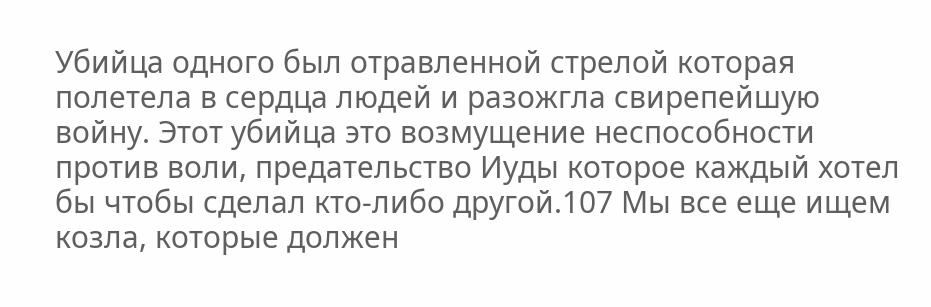Убийца одного был отравленной стрелой которая полетела в сердца людей и разожгла свирепейшую войну. Этот убийца это возмущение неспособности против воли, предательство Иуды которое каждый хотел бы чтобы сделал кто-либо другой.107 Мы все еще ищем козла, которые должен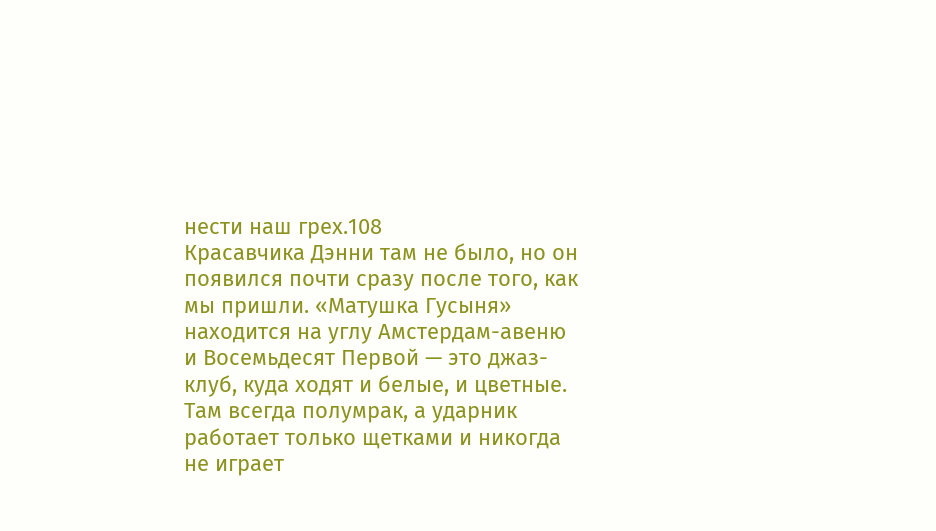нести наш грех.108
Красавчика Дэнни там не было, но он появился почти сразу после того, как мы пришли. «Матушка Гусыня» находится на углу Амстердам-авеню и Восемьдесят Первой — это джаз-клуб, куда ходят и белые, и цветные. Там всегда полумрак, а ударник работает только щетками и никогда не играет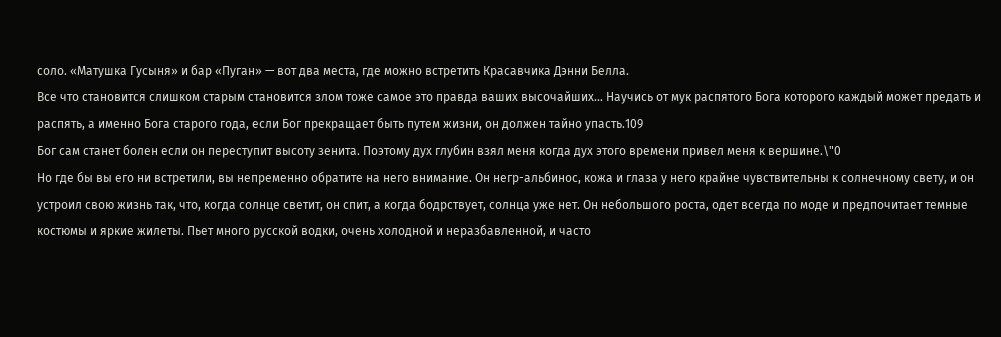соло. «Матушка Гусыня» и бар «Пуган» — вот два места, где можно встретить Красавчика Дэнни Белла.
Все что становится слишком старым становится злом тоже самое это правда ваших высочайших… Научись от мук распятого Бога которого каждый может предать и распять, а именно Бога старого года, если Бог прекращает быть путем жизни, он должен тайно упасть.109
Бог сам станет болен если он переступит высоту зенита. Поэтому дух глубин взял меня когда дух этого времени привел меня к вершине.\"0
Но где бы вы его ни встретили, вы непременно обратите на него внимание. Он негр-альбинос, кожа и глаза у него крайне чувствительны к солнечному свету, и он устроил свою жизнь так, что, когда солнце светит, он спит, а когда бодрствует, солнца уже нет. Он небольшого роста, одет всегда по моде и предпочитает темные костюмы и яркие жилеты. Пьет много русской водки, очень холодной и неразбавленной, и часто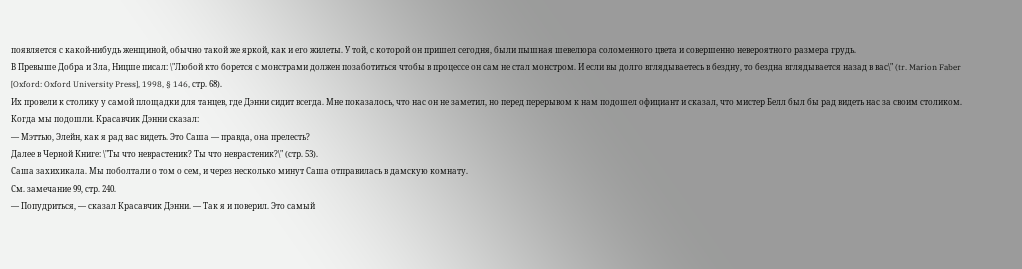появляется с какой-нибудь женщиной, обычно такой же яркой, как и его жилеты. У той, с которой он пришел сегодня, были пышная шевелюра соломенного цвета и совершенно невероятного размера грудь.
В Превыше Добра и Зла, Ницше писал: \"Любой кто борется с монстрами должен позаботиться чтобы в процессе он сам не стал монстром. И если вы долго вглядываетесь в бездну, то бездна вглядывается назад в вас\" (tr. Marion Faber [Oxford: Oxford University Press], 1998, § 146, стр. 68).
Их провели к столику у самой площадки для танцев, где Дэнни сидит всегда. Мне показалось, что нас он не заметил, но перед перерывом к нам подошел официант и сказал, что мистер Белл был бы рад видеть нас за своим столиком. Когда мы подошли. Красавчик Дэнни сказал:
— Мэттью, Элейн, как я рад вас видеть. Это Саша — правда, она прелесть?
Далее в Черной Книге: \"Ты что неврастеник? Ты что неврастеник?\" (стр. 53).
Саша захихикала. Мы поболтали о том о сем, и через несколько минут Саша отправилась в дамскую комнату.
См. замечание 99, стр. 240.
— Попудриться, — сказал Красавчик Дэнни. — Так я и поверил. Это самый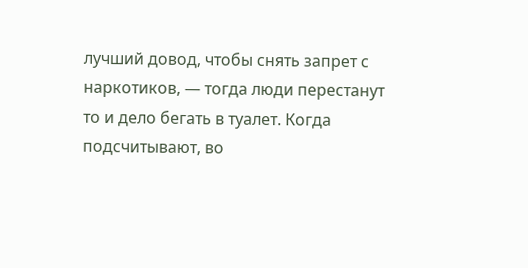лучший довод, чтобы снять запрет с наркотиков, — тогда люди перестанут то и дело бегать в туалет. Когда подсчитывают, во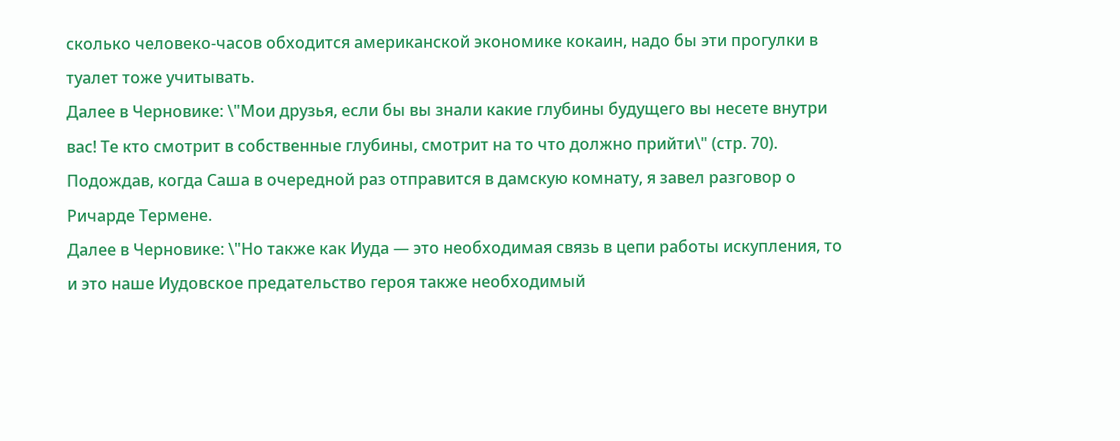сколько человеко-часов обходится американской экономике кокаин, надо бы эти прогулки в туалет тоже учитывать.
Далее в Черновике: \"Мои друзья, если бы вы знали какие глубины будущего вы несете внутри вас! Те кто смотрит в собственные глубины, смотрит на то что должно прийти\" (стр. 70).
Подождав, когда Саша в очередной раз отправится в дамскую комнату, я завел разговор о Ричарде Термене.
Далее в Черновике: \"Но также как Иуда — это необходимая связь в цепи работы искупления, то и это наше Иудовское предательство героя также необходимый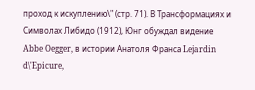проход к искуплению\" (стр. 71). В Трансформациях и Символах Либидо (1912), Юнг обуждал видение Abbe Oegger, в истории Анатоля Франса Lejardin d\'Epicure,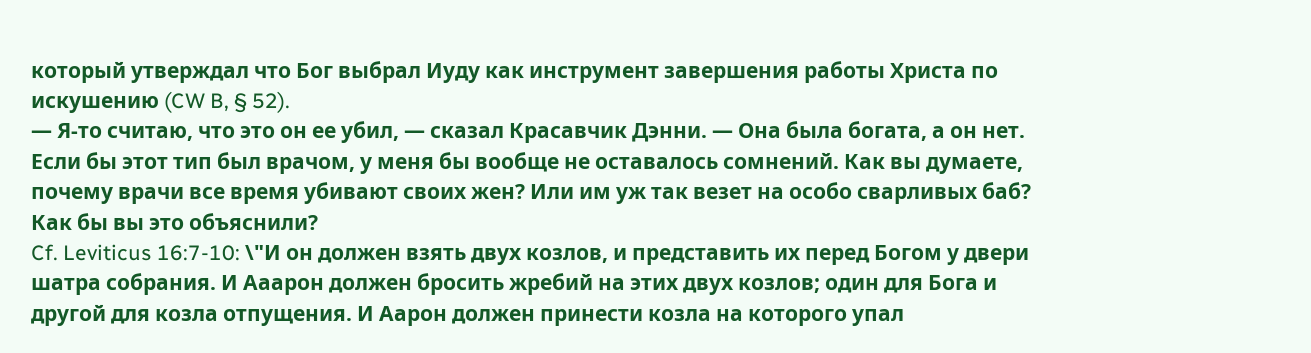который утверждал что Бог выбрал Иуду как инструмент завершения работы Христа по искушению (CW B, § 52).
— Я-то считаю, что это он ее убил, — сказал Красавчик Дэнни. — Она была богата, а он нет. Если бы этот тип был врачом, у меня бы вообще не оставалось сомнений. Как вы думаете, почему врачи все время убивают своих жен? Или им уж так везет на особо сварливых баб? Как бы вы это объяснили?
Cf. Leviticus 16:7-10: \"И он должен взять двух козлов, и представить их перед Богом у двери шатра собрания. И Ааарон должен бросить жребий на этих двух козлов; один для Бога и другой для козла отпущения. И Аарон должен принести козла на которого упал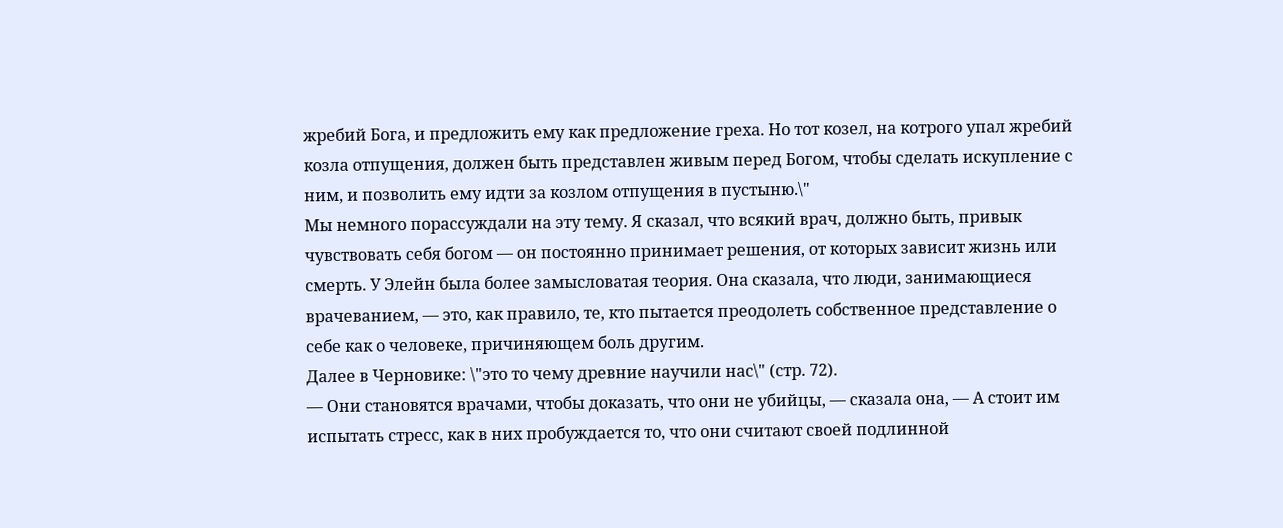жребий Бога, и предложить ему как предложение греха. Но тот козел, на котрого упал жребий козла отпущения, должен быть представлен живым перед Богом, чтобы сделать искупление с ним, и позволить ему идти за козлом отпущения в пустыню.\"
Мы немного порассуждали на эту тему. Я сказал, что всякий врач, должно быть, привык чувствовать себя богом — он постоянно принимает решения, от которых зависит жизнь или смерть. У Элейн была более замысловатая теория. Она сказала, что люди, занимающиеся врачеванием, — это, как правило, те, кто пытается преодолеть собственное представление о себе как о человеке, причиняющем боль другим.
Далее в Черновике: \"это то чему древние научили нас\" (стр. 72).
— Они становятся врачами, чтобы доказать, что они не убийцы, — сказала она, — А стоит им испытать стресс, как в них пробуждается то, что они считают своей подлинной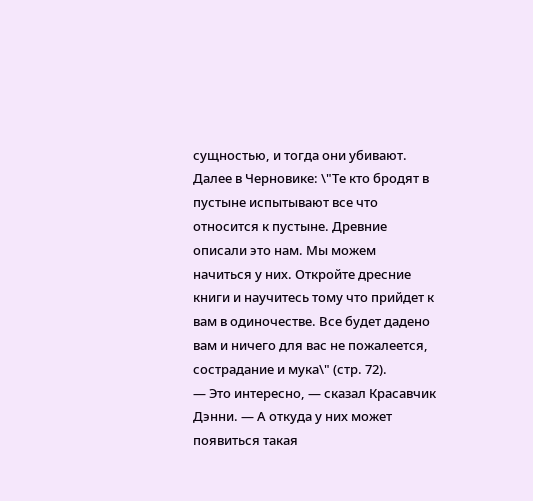сущностью, и тогда они убивают.
Далее в Черновике: \"Те кто бродят в пустыне испытывают все что относится к пустыне. Древние описали это нам. Мы можем начиться у них. Откройте дресние книги и научитесь тому что прийдет к вам в одиночестве. Все будет дадено вам и ничего для вас не пожалеется, сострадание и мука\" (стр. 72).
— Это интересно, — сказал Красавчик Дэнни. — А откуда у них может появиться такая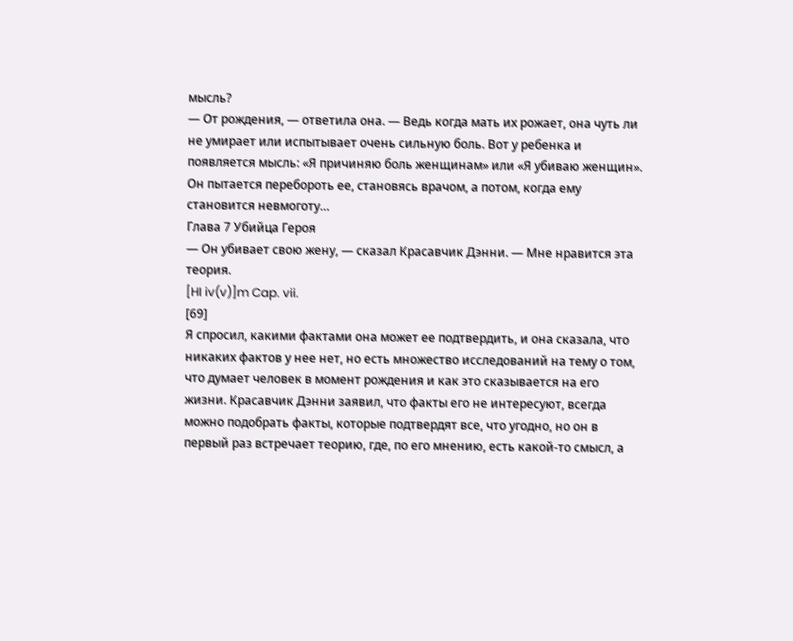мысль?
— От рождения, — ответила она. — Ведь когда мать их рожает, она чуть ли не умирает или испытывает очень сильную боль. Вот у ребенка и появляется мысль: «Я причиняю боль женщинам» или «Я убиваю женщин». Он пытается перебороть ее, становясь врачом, а потом, когда ему становится невмоготу…
Глава 7 Убийца Героя
— Он убивает свою жену, — сказал Красавчик Дэнни. — Мне нравится эта теория.
[HI iv(v)]m Cap. vii.
[69]
Я спросил, какими фактами она может ее подтвердить, и она сказала, что никаких фактов у нее нет, но есть множество исследований на тему о том, что думает человек в момент рождения и как это сказывается на его жизни. Красавчик Дэнни заявил, что факты его не интересуют, всегда можно подобрать факты, которые подтвердят все, что угодно, но он в первый раз встречает теорию, где, по его мнению, есть какой-то смысл, а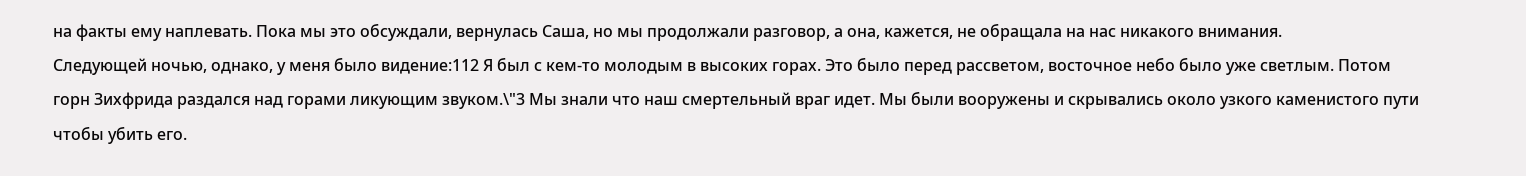на факты ему наплевать. Пока мы это обсуждали, вернулась Саша, но мы продолжали разговор, а она, кажется, не обращала на нас никакого внимания.
Следующей ночью, однако, у меня было видение:112 Я был с кем-то молодым в высоких горах. Это было перед рассветом, восточное небо было уже светлым. Потом горн Зихфрида раздался над горами ликующим звуком.\"3 Мы знали что наш смертельный враг идет. Мы были вооружены и скрывались около узкого каменистого пути чтобы убить его.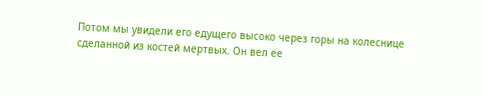Потом мы увидели его едущего высоко через горы на колеснице сделанной из костей мертвых. Он вел ее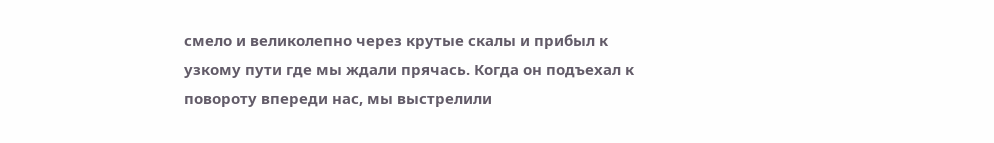смело и великолепно через крутые скалы и прибыл к узкому пути где мы ждали прячась. Когда он подъехал к повороту впереди нас, мы выстрелили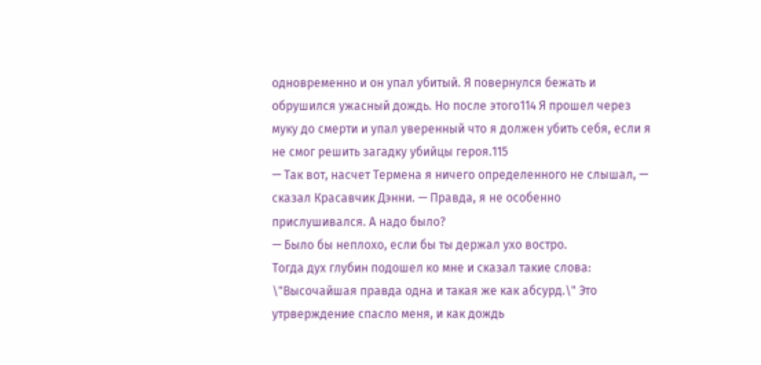одновременно и он упал убитый. Я повернулся бежать и обрушился ужасный дождь. Но после этого114 Я прошел через муку до смерти и упал уверенный что я должен убить себя, если я не смог решить загадку убийцы героя.115
— Так вот, насчет Термена я ничего определенного не слышал, — сказал Красавчик Дэнни. — Правда, я не особенно прислушивался. А надо было?
— Было бы неплохо, если бы ты держал ухо востро.
Тогда дух глубин подошел ко мне и сказал такие слова: \"Высочайшая правда одна и такая же как абсурд.\" Это утрверждение спасло меня, и как дождь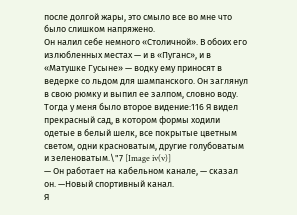после долгой жары, это смыло все во мне что было слишком напряжено.
Он налил себе немного «Столичной». В обоих его излюбленных местах — и в «Пуганс», и в «Матушке Гусыне» — водку ему приносят в ведерке со льдом для шампанского. Он заглянул в свою рюмку и выпил ее залпом, словно воду.
Тогда у меня было второе видение:116 Я видел прекрасный сад, в котором формы ходили одетые в белый шелк, все покрытые цветным светом, одни красноватым, другие голубоватым и зеленоватым.\"7 [Image iv(v)]
— Он работает на кабельном канале, — сказал он. —Новый спортивный канал.
Я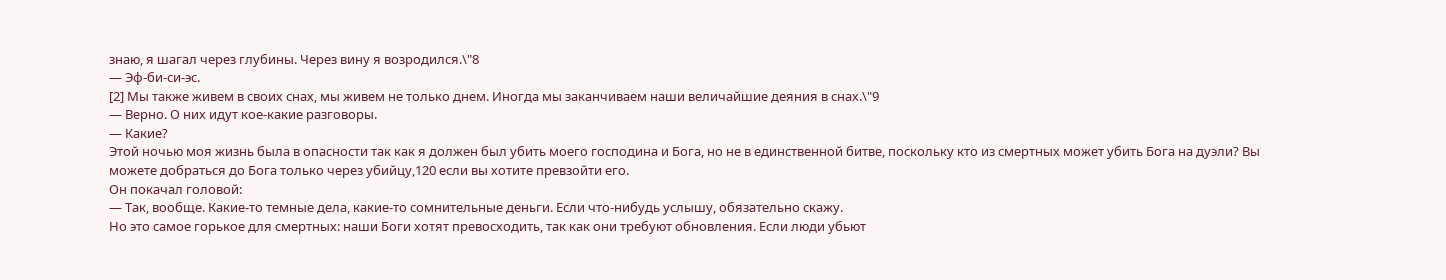знаю, я шагал через глубины. Через вину я возродился.\"8
— Эф-би-си-эс.
[2] Мы также живем в своих снах, мы живем не только днем. Иногда мы заканчиваем наши величайшие деяния в снах.\"9
— Верно. О них идут кое-какие разговоры.
— Какие?
Этой ночью моя жизнь была в опасности так как я должен был убить моего господина и Бога, но не в единственной битве, поскольку кто из смертных может убить Бога на дуэли? Вы можете добраться до Бога только через убийцу,120 если вы хотите превзойти его.
Он покачал головой:
— Так, вообще. Какие-то темные дела, какие-то сомнительные деньги. Если что-нибудь услышу, обязательно скажу.
Но это самое горькое для смертных: наши Боги хотят превосходить, так как они требуют обновления. Если люди убьют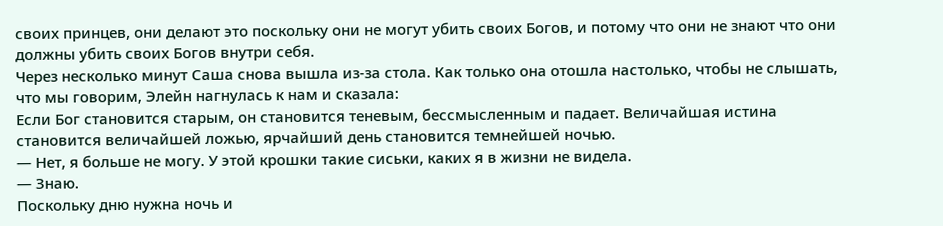своих принцев, они делают это поскольку они не могут убить своих Богов, и потому что они не знают что они должны убить своих Богов внутри себя.
Через несколько минут Саша снова вышла из-за стола. Как только она отошла настолько, чтобы не слышать, что мы говорим, Элейн нагнулась к нам и сказала:
Если Бог становится старым, он становится теневым, бессмысленным и падает. Величайшая истина становится величайшей ложью, ярчайший день становится темнейшей ночью.
— Нет, я больше не могу. У этой крошки такие сиськи, каких я в жизни не видела.
— Знаю.
Поскольку дню нужна ночь и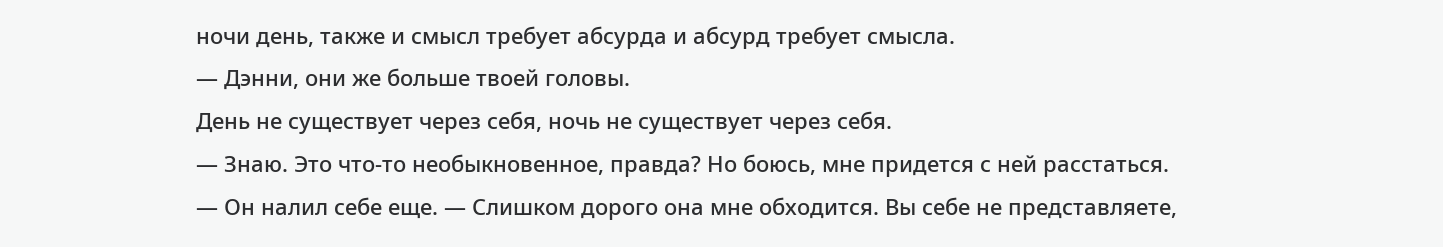ночи день, также и смысл требует абсурда и абсурд требует смысла.
— Дэнни, они же больше твоей головы.
День не существует через себя, ночь не существует через себя.
— Знаю. Это что-то необыкновенное, правда? Но боюсь, мне придется с ней расстаться. — Он налил себе еще. — Слишком дорого она мне обходится. Вы себе не представляете,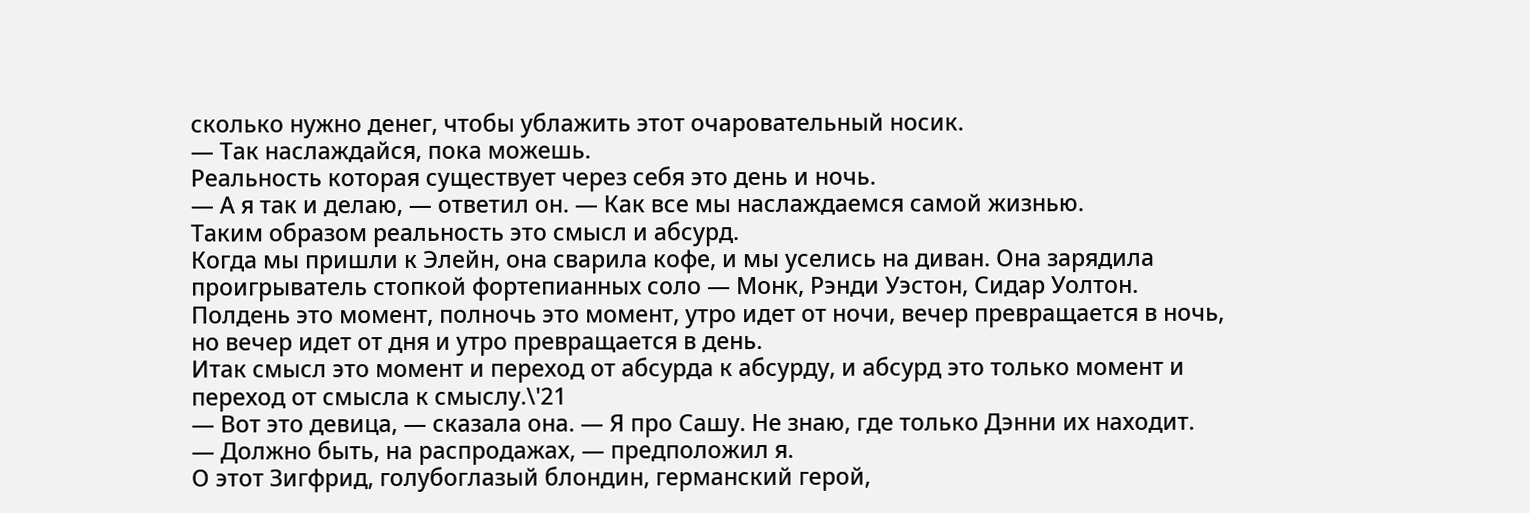сколько нужно денег, чтобы ублажить этот очаровательный носик.
— Так наслаждайся, пока можешь.
Реальность которая существует через себя это день и ночь.
— А я так и делаю, — ответил он. — Как все мы наслаждаемся самой жизнью.
Таким образом реальность это смысл и абсурд.
Когда мы пришли к Элейн, она сварила кофе, и мы уселись на диван. Она зарядила проигрыватель стопкой фортепианных соло — Монк, Рэнди Уэстон, Сидар Уолтон.
Полдень это момент, полночь это момент, утро идет от ночи, вечер превращается в ночь, но вечер идет от дня и утро превращается в день.
Итак смысл это момент и переход от абсурда к абсурду, и абсурд это только момент и переход от смысла к смыслу.\'21
— Вот это девица, — сказала она. — Я про Сашу. Не знаю, где только Дэнни их находит.
— Должно быть, на распродажах, — предположил я.
О этот Зигфрид, голубоглазый блондин, германский герой,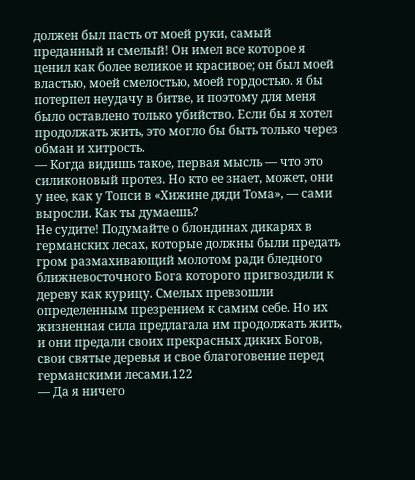должен был пасть от моей руки, самый преданный и смелый! Он имел все которое я ценил как более великое и красивое; он был моей властью, моей смелостью, моей гордостью. я бы потерпел неудачу в битве, и поэтому для меня было оставлено только убийство. Если бы я хотел продолжать жить, это могло бы быть только через обман и хитрость.
— Когда видишь такое, первая мысль — что это силиконовый протез. Но кто ее знает, может, они у нее, как у Топси в «Хижине дяди Тома», — сами выросли. Как ты думаешь?
Не судите! Подумайте о блондинах дикарях в германских лесах, которые должны были предать гром размахивающий молотом ради бледного ближневосточного Бога которого пригвоздили к дереву как курицу. Смелых превзошли определенным презрением к самим себе. Но их жизненная сила предлагала им продолжать жить, и они предали своих прекрасных диких Богов, свои святые деревья и свое благоговение перед германскими лесами.122
— Да я ничего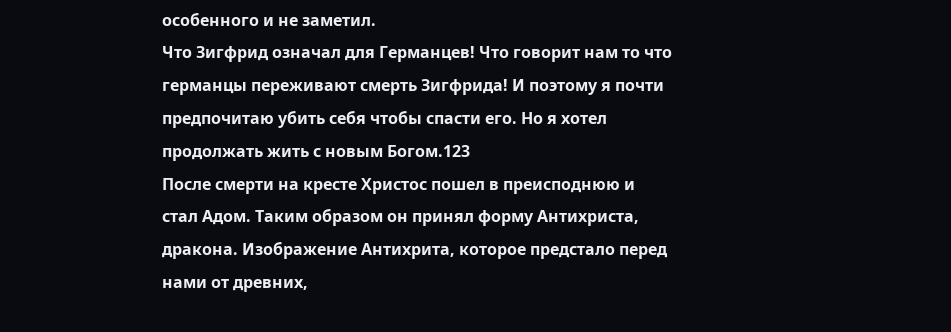особенного и не заметил.
Что Зигфрид означал для Германцев! Что говорит нам то что германцы переживают смерть Зигфрида! И поэтому я почти предпочитаю убить себя чтобы спасти его. Но я хотел продолжать жить с новым Богом.123
После смерти на кресте Христос пошел в преисподнюю и стал Адом. Таким образом он принял форму Антихриста, дракона. Изображение Антихрита, которое предстало перед нами от древних,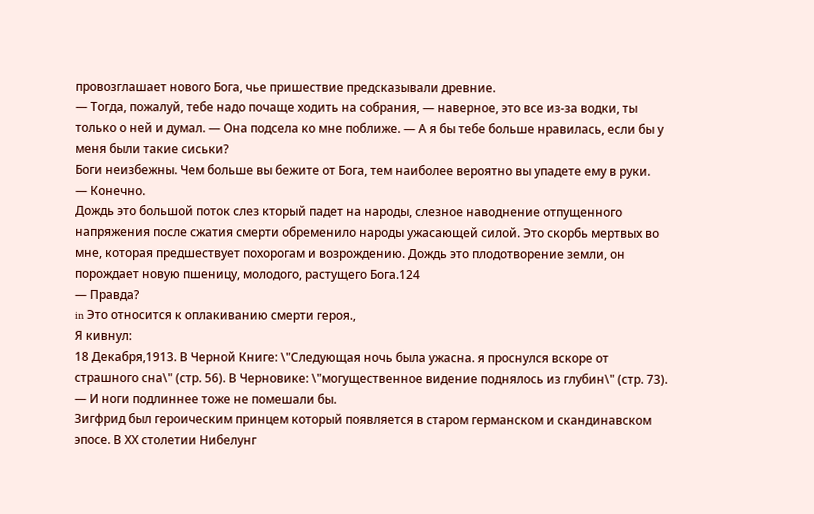провозглашает нового Бога, чье пришествие предсказывали древние.
— Тогда, пожалуй, тебе надо почаще ходить на собрания, — наверное, это все из-за водки, ты только о ней и думал. — Она подсела ко мне поближе. — А я бы тебе больше нравилась, если бы у меня были такие сиськи?
Боги неизбежны. Чем больше вы бежите от Бога, тем наиболее вероятно вы упадете ему в руки.
— Конечно.
Дождь это большой поток слез кторый падет на народы, слезное наводнение отпущенного напряжения после сжатия смерти обременило народы ужасающей силой. Это скорбь мертвых во мне, которая предшествует похорогам и возрождению. Дождь это плодотворение земли, он порождает новую пшеницу, молодого, растущего Бога.124
— Правда?
in Это относится к оплакиванию смерти героя.,
Я кивнул:
18 Декабря,1913. В Черной Книге: \"Следующая ночь была ужасна. я проснулся вскоре от страшного сна\" (стр. 56). В Черновике: \"могущественное видение поднялось из глубин\" (стр. 73).
— И ноги подлиннее тоже не помешали бы.
Зигфрид был героическим принцем который появляется в старом германском и скандинавском эпосе. В ХХ столетии Нибелунг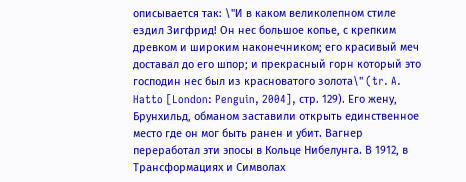описывается так: \"И в каком великолепном стиле ездил Зигфрид! Он нес большое копье, с крепким древком и широким наконечником; его красивый меч доставал до его шпор; и прекрасный горн который это господин нес был из красноватого золота\" (tr. A. Hatto [London: Penguin, 2004], стр. 129). Его жену, Брунхильд, обманом заставили открыть единственное место где он мог быть ранен и убит. Вагнер переработал эти эпосы в Кольце Нибелунга. В 1912, в Трансформациях и Символах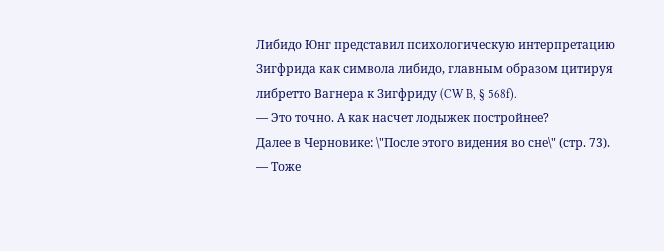Либидо Юнг представил психологическую интерпретацию Зигфрида как символа либидо, главным образом цитируя либретто Вагнера к Зигфриду (CW B, § 568f).
— Это точно. А как насчет лодыжек постройнее?
Далее в Черновике: \"После этого видения во сне\" (стр. 73).
— Тоже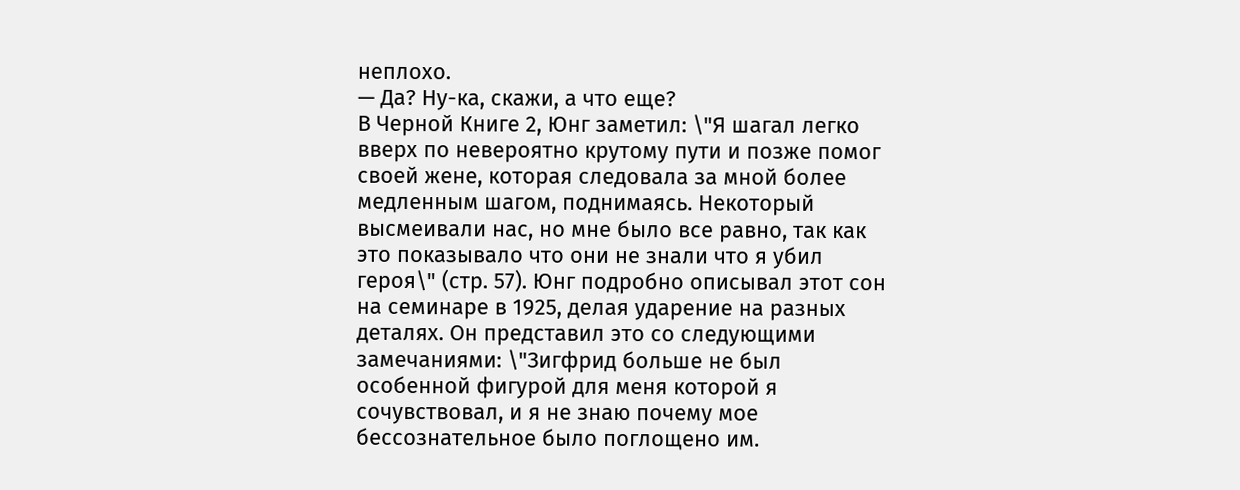неплохо.
— Да? Ну-ка, скажи, а что еще?
В Черной Книге 2, Юнг заметил: \"Я шагал легко вверх по невероятно крутому пути и позже помог своей жене, которая следовала за мной более медленным шагом, поднимаясь. Некоторый высмеивали нас, но мне было все равно, так как это показывало что они не знали что я убил героя\" (стр. 57). Юнг подробно описывал этот сон на семинаре в 1925, делая ударение на разных деталях. Он представил это со следующими замечаниями: \"Зигфрид больше не был особенной фигурой для меня которой я сочувствовал, и я не знаю почему мое бессознательное было поглощено им.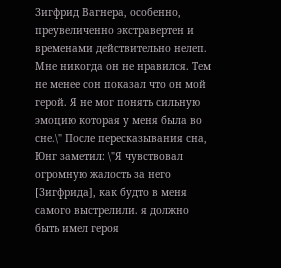Зигфрид Вагнера, особенно, преувеличенно экстравертен и временами действительно нелеп. Мне никогда он не нравился. Тем не менее сон показал что он мой герой. Я не мог понять сильную эмоцию которая у меня была во сне.\" После пересказывания сна, Юнг заметил: \"Я чувствовал огромную жалость за него [Зигфрида], как будто в меня самого выстрелили. я должно быть имел героя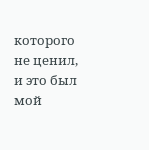которого не ценил, и это был мой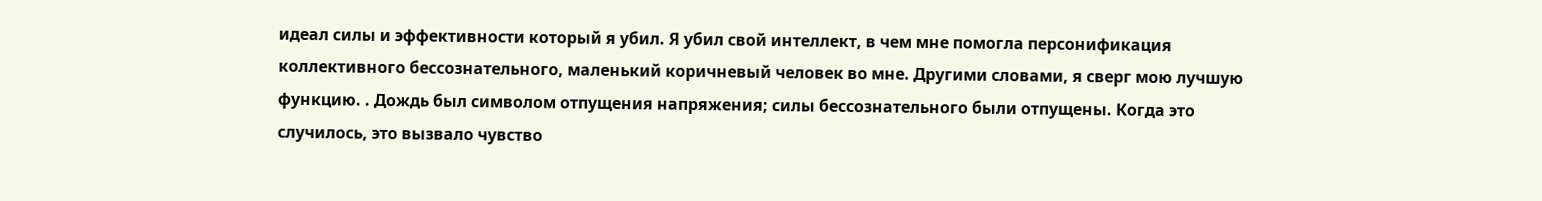идеал силы и эффективности который я убил. Я убил свой интеллект, в чем мне помогла персонификация коллективного бессознательного, маленький коричневый человек во мне. Другими словами, я сверг мою лучшую функцию. . Дождь был символом отпущения напряжения; силы бессознательного были отпущены. Когда это случилось, это вызвало чувство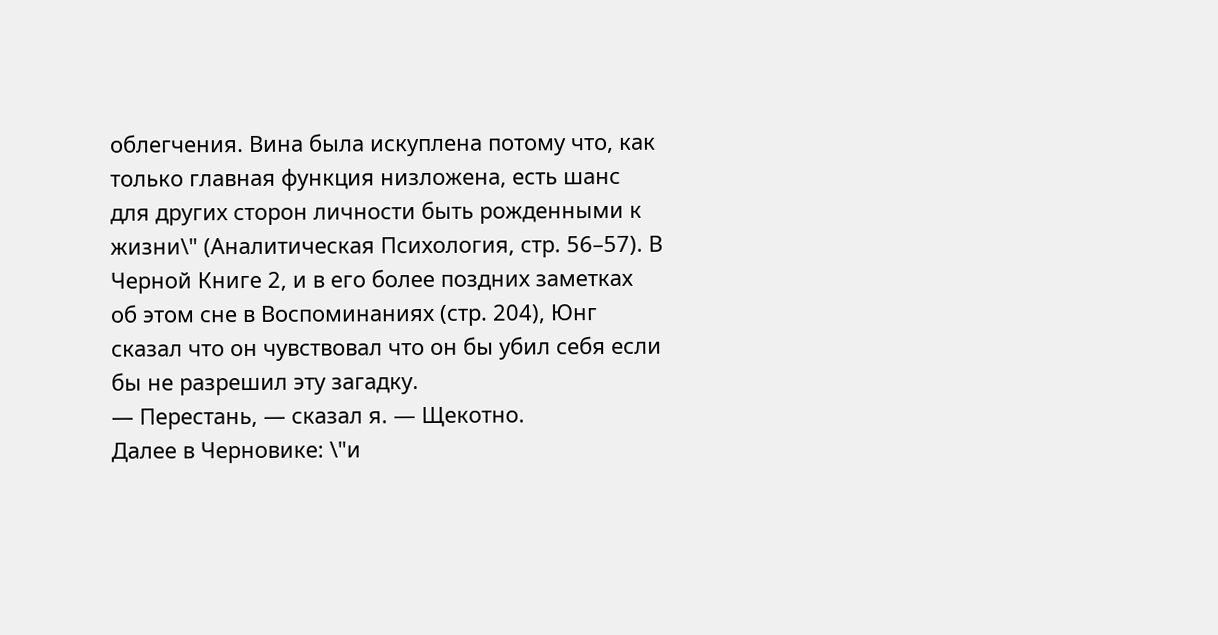облегчения. Вина была искуплена потому что, как только главная функция низложена, есть шанс для других сторон личности быть рожденными к жизни\" (Аналитическая Психология, стр. 56–57). В Черной Книге 2, и в его более поздних заметках об этом сне в Воспоминаниях (стр. 204), Юнг сказал что он чувствовал что он бы убил себя если бы не разрешил эту загадку.
— Перестань, — сказал я. — Щекотно.
Далее в Черновике: \"и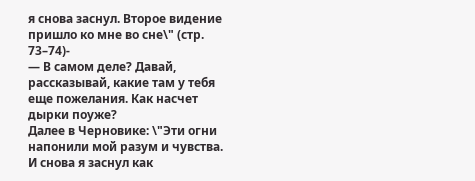я снова заснул. Второе видение пришло ко мне во сне\" (стр. 73–74)-
— В самом деле? Давай, рассказывай, какие там у тебя еще пожелания. Как насчет дырки поуже?
Далее в Черновике: \"Эти огни напонили мой разум и чувства. И снова я заснул как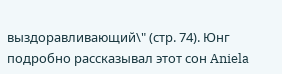выздоравливающий\" (стр. 74). Юнг подробно рассказывал этот сон Aniela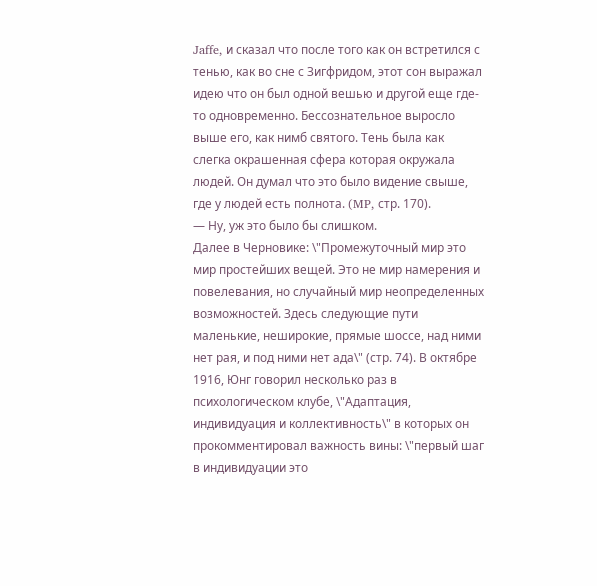Jaffe, и сказал что после того как он встретился с тенью, как во сне с Зигфридом, этот сон выражал идею что он был одной вешью и другой еще где-то одновременно. Бессознательное выросло выше его, как нимб святого. Тень была как слегка окрашенная сфера которая окружала людей. Он думал что это было видение свыше, где у людей есть полнота. (MP, стр. 170).
— Ну, уж это было бы слишком.
Далее в Черновике: \"Промежуточный мир это мир простейших вещей. Это не мир намерения и повелевания, но случайный мир неопределенных возможностей. Здесь следующие пути маленькие, неширокие, прямые шоссе, над ними нет рая, и под ними нет ада\" (стр. 74). В октябре 1916, Юнг говорил несколько раз в психологическом клубе, \"Адаптация, индивидуация и коллективность\" в которых он прокомментировал важность вины: \"первый шаг в индивидуации это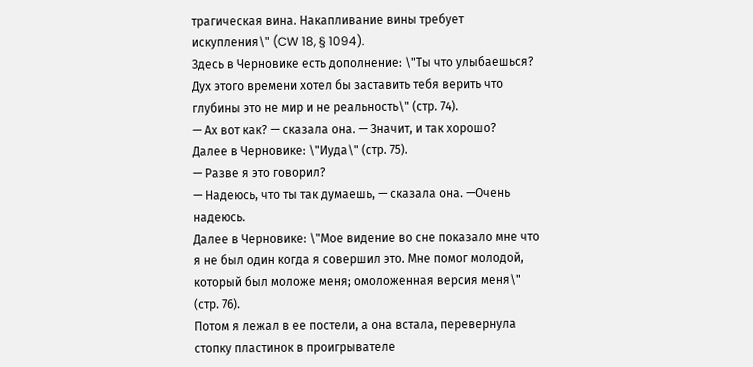трагическая вина. Накапливание вины требует искупления\" (CW 18, § 1094).
Здесь в Черновике есть дополнение: \"Ты что улыбаешься? Дух этого времени хотел бы заставить тебя верить что глубины это не мир и не реальность\" (стр. 74).
— Ах вот как? — сказала она. — Значит, и так хорошо?
Далее в Черновике: \"Иуда\" (стр. 75).
— Разве я это говорил?
— Надеюсь, что ты так думаешь, — сказала она. —Очень надеюсь.
Далее в Черновике: \"Мое видение во сне показало мне что я не был один когда я совершил это. Мне помог молодой, который был моложе меня; омоложенная версия меня\" (стр. 76).
Потом я лежал в ее постели, а она встала, перевернула стопку пластинок в проигрывателе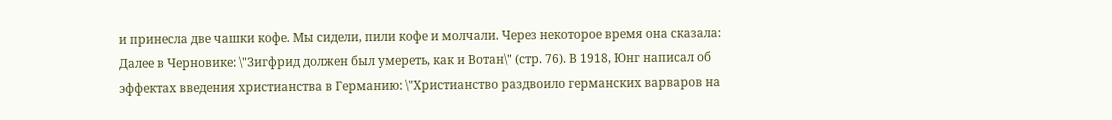и принесла две чашки кофе. Мы сидели, пили кофе и молчали. Через некоторое время она сказала:
Далее в Черновике: \"Зигфрид должен был умереть, как и Вотан\" (стр. 76). В 1918, Юнг написал об эффектах введения христианства в Германию: \"Христианство раздвоило германских варваров на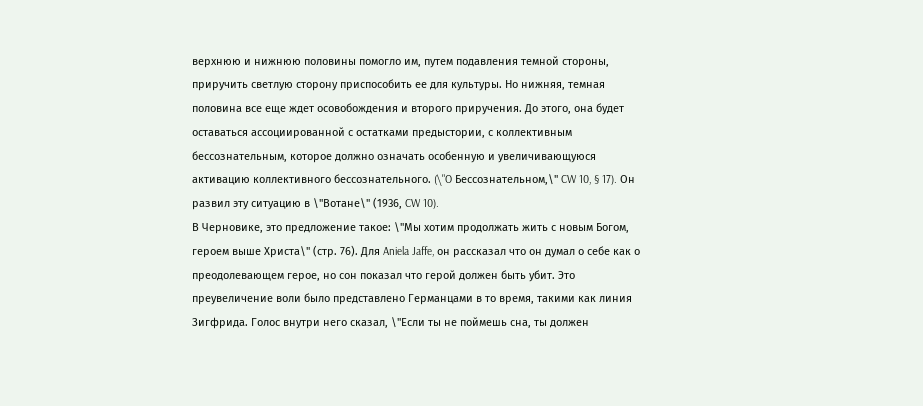верхнюю и нижнюю половины помогло им, путем подавления темной стороны, приручить светлую сторону приспособить ее для культуры. Но нижняя, темная половина все еще ждет осовобождения и второго приручения. До этого, она будет оставаться ассоциированной с остатками предыстории, с коллективным бессознательным, которое должно означать особенную и увеличивающуюся активацию коллективного бессознательного. (\"O Бессознательном,\" CW 10, § 17). Он развил эту ситуацию в \"Вотане\" (1936, CW 10).
В Черновике, это предложение такое: \"Мы хотим продолжать жить с новым Богом, героем выше Христа\" (стр. 76). Для Aniela Jaffe, он рассказал что он думал о себе как о преодолевающем герое, но сон показал что герой должен быть убит. Это преувеличение воли было представлено Германцами в то время, такими как линия Зигфрида. Голос внутри него сказал, \"Если ты не поймешь сна, ты должен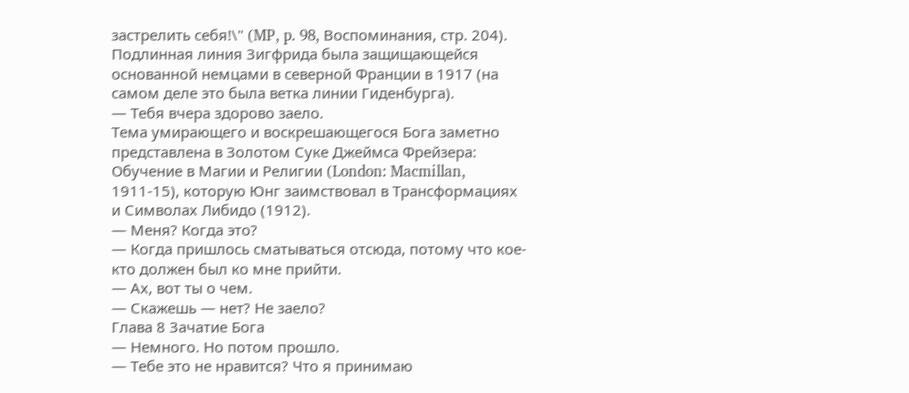застрелить себя!\" (MP, p. 98, Воспоминания, стр. 204). Подлинная линия Зигфрида была защищающейся основанной немцами в северной Франции в 1917 (на самом деле это была ветка линии Гиденбурга).
— Тебя вчера здорово заело.
Тема умирающего и воскрешающегося Бога заметно представлена в Золотом Суке Джеймса Фрейзера: Обучение в Магии и Религии (London: Macmillan, 1911-15), которую Юнг заимствовал в Трансформациях и Символах Либидо (1912).
— Меня? Когда это?
— Когда пришлось сматываться отсюда, потому что кое-кто должен был ко мне прийти.
— Ах, вот ты о чем.
— Скажешь — нет? Не заело?
Глава 8 Зачатие Бога
— Немного. Но потом прошло.
— Тебе это не нравится? Что я принимаю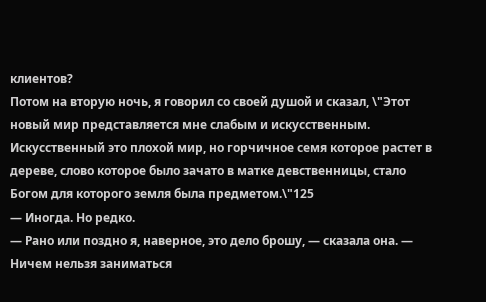клиентов?
Потом на вторую ночь, я говорил со своей душой и сказал, \"Этот новый мир представляется мне слабым и искусственным. Искусственный это плохой мир, но горчичное семя которое растет в дереве, слово которое было зачато в матке девственницы, стало Богом для которого земля была предметом.\"125
— Иногда. Но редко.
— Рано или поздно я, наверное, это дело брошу, — сказала она. — Ничем нельзя заниматься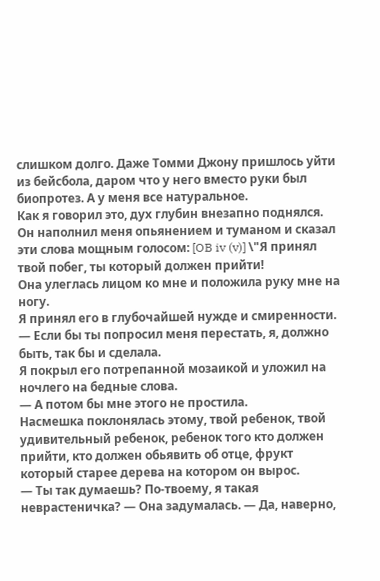слишком долго. Даже Томми Джону пришлось уйти из бейсбола, даром что у него вместо руки был биопротез. А у меня все натуральное.
Как я говорил это, дух глубин внезапно поднялся. Он наполнил меня опьянением и туманом и сказал эти слова мощным голосом: [OB iv (v)] \"Я принял твой побег, ты который должен прийти!
Она улеглась лицом ко мне и положила руку мне на ногу.
Я принял его в глубочайшей нужде и смиренности.
— Если бы ты попросил меня перестать, я, должно быть, так бы и сделала.
Я покрыл его потрепанной мозаикой и уложил на ночлего на бедные слова.
— А потом бы мне этого не простила.
Насмешка поклонялась этому, твой ребенок, твой удивительный ребенок, ребенок того кто должен прийти, кто должен обьявить об отце, фрукт который старее дерева на котором он вырос.
— Ты так думаешь? По-твоему, я такая неврастеничка? — Она задумалась. — Да, наверно,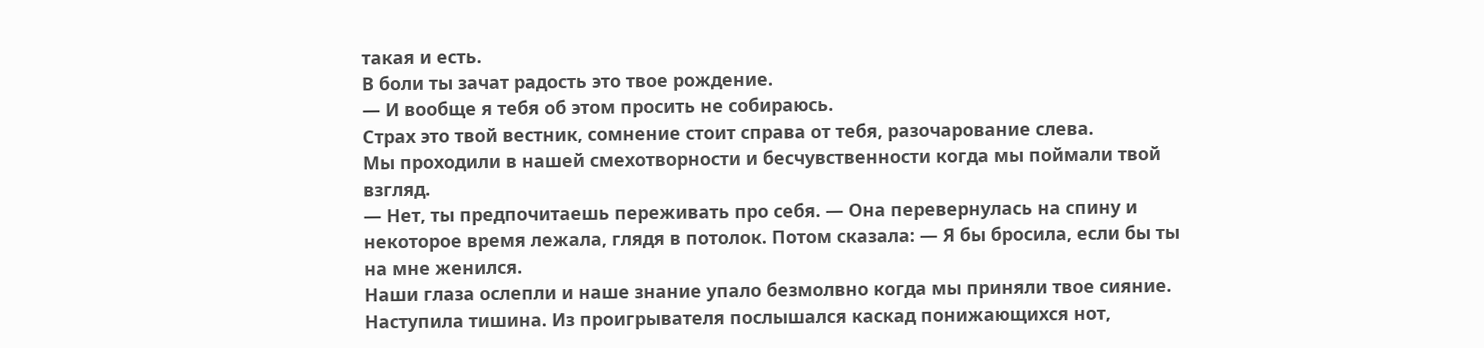такая и есть.
В боли ты зачат радость это твое рождение.
— И вообще я тебя об этом просить не собираюсь.
Страх это твой вестник, сомнение стоит справа от тебя, разочарование слева.
Мы проходили в нашей смехотворности и бесчувственности когда мы поймали твой взгляд.
— Нет, ты предпочитаешь переживать про себя. — Она перевернулась на спину и некоторое время лежала, глядя в потолок. Потом сказала: — Я бы бросила, если бы ты на мне женился.
Наши глаза ослепли и наше знание упало безмолвно когда мы приняли твое сияние.
Наступила тишина. Из проигрывателя послышался каскад понижающихся нот,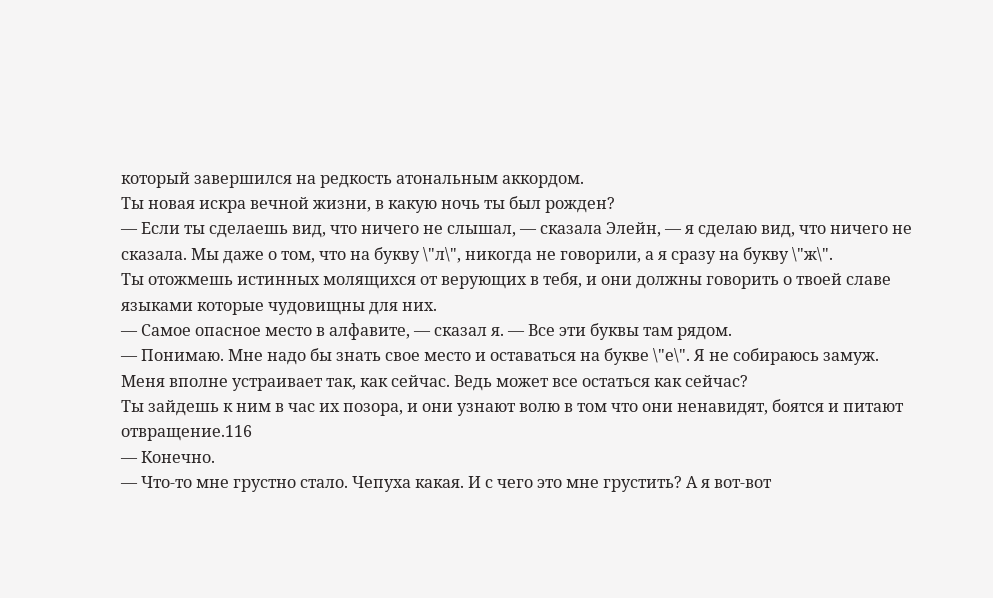который завершился на редкость атональным аккордом.
Ты новая искра вечной жизни, в какую ночь ты был рожден?
— Если ты сделаешь вид, что ничего не слышал, — сказала Элейн, — я сделаю вид, что ничего не сказала. Мы даже о том, что на букву \"л\", никогда не говорили, а я сразу на букву \"ж\".
Ты отожмешь истинных молящихся от верующих в тебя, и они должны говорить о твоей славе языками которые чудовищны для них.
— Самое опасное место в алфавите, — сказал я. — Все эти буквы там рядом.
— Понимаю. Мне надо бы знать свое место и оставаться на букве \"е\". Я не собираюсь замуж. Меня вполне устраивает так, как сейчас. Ведь может все остаться как сейчас?
Ты зайдешь к ним в час их позора, и они узнают волю в том что они ненавидят, боятся и питают отвращение.116
— Конечно.
— Что-то мне грустно стало. Чепуха какая. И с чего это мне грустить? А я вот-вот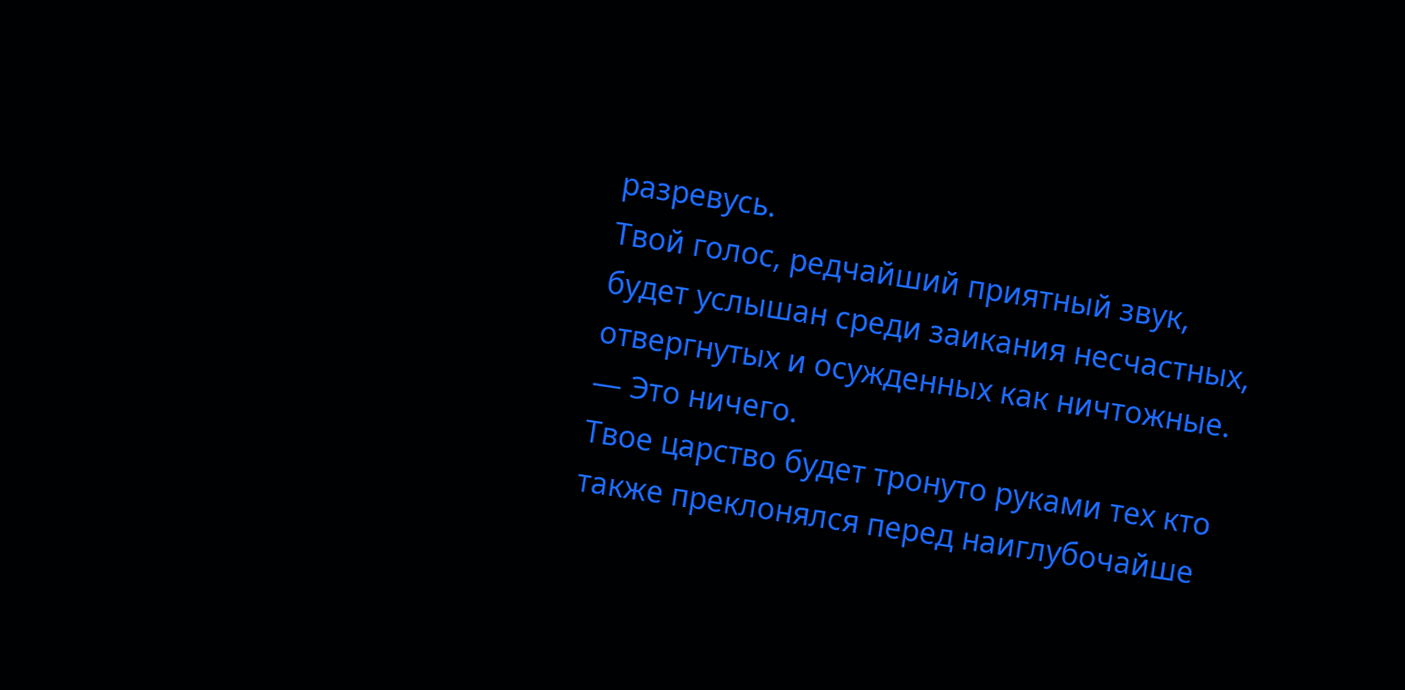разревусь.
Твой голос, редчайший приятный звук, будет услышан среди заикания несчастных, отвергнутых и осужденных как ничтожные.
— Это ничего.
Твое царство будет тронуто руками тех кто также преклонялся перед наиглубочайше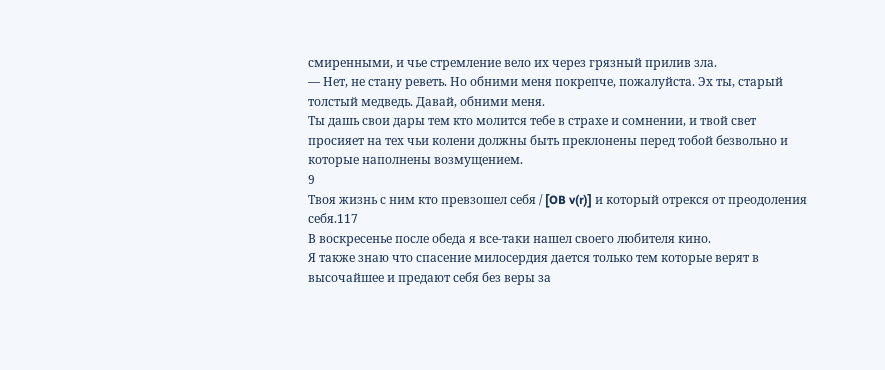смиренными, и чье стремление вело их через грязный прилив зла.
— Нет, не стану реветь. Но обними меня покрепче, пожалуйста. Эх ты, старый толстый медведь. Давай, обними меня.
Ты дашь свои дары тем кто молится тебе в страхе и сомнении, и твой свет просияет на тех чьи колени должны быть преклонены перед тобой безвольно и которые наполнены возмущением.
9
Твоя жизнь с ним кто превзошел себя / [OB v(r)] и который отрекся от преодоления себя.117
В воскресенье после обеда я все-таки нашел своего любителя кино.
Я также знаю что спасение милосердия дается только тем которые верят в высочайшее и предают себя без веры за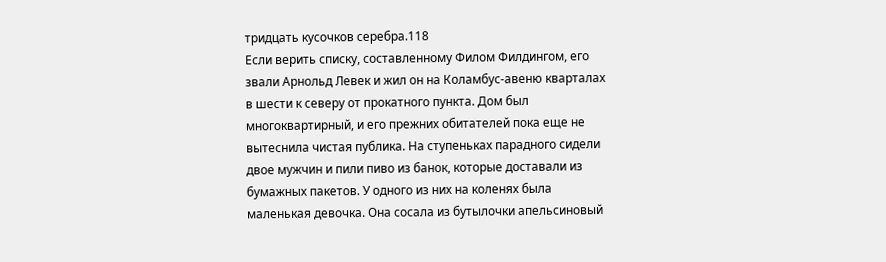тридцать кусочков серебра.118
Если верить списку, составленному Филом Филдингом, его звали Арнольд Левек и жил он на Коламбус-авеню кварталах в шести к северу от прокатного пункта. Дом был многоквартирный, и его прежних обитателей пока еще не вытеснила чистая публика. На ступеньках парадного сидели двое мужчин и пили пиво из банок, которые доставали из бумажных пакетов. У одного из них на коленях была маленькая девочка. Она сосала из бутылочки апельсиновый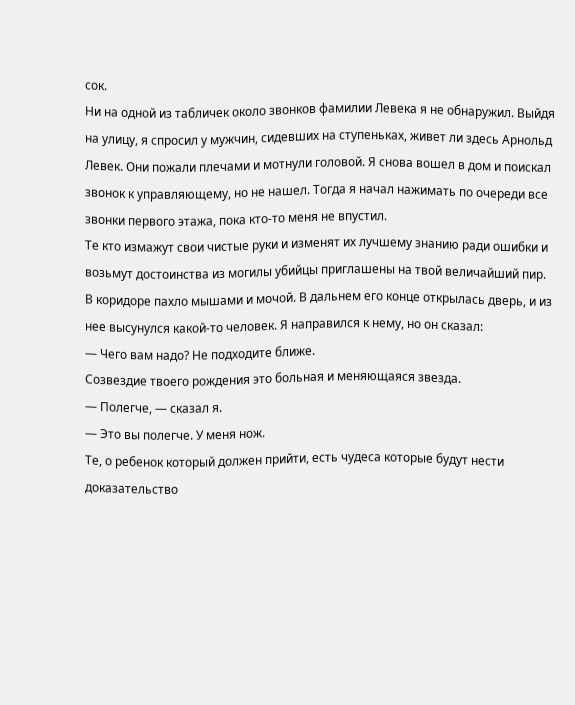сок.
Ни на одной из табличек около звонков фамилии Левека я не обнаружил. Выйдя на улицу, я спросил у мужчин, сидевших на ступеньках, живет ли здесь Арнольд Левек. Они пожали плечами и мотнули головой. Я снова вошел в дом и поискал звонок к управляющему, но не нашел. Тогда я начал нажимать по очереди все звонки первого этажа, пока кто-то меня не впустил.
Те кто измажут свои чистые руки и изменят их лучшему знанию ради ошибки и возьмут достоинства из могилы убийцы приглашены на твой величайший пир.
В коридоре пахло мышами и мочой. В дальнем его конце открылась дверь, и из нее высунулся какой-то человек. Я направился к нему, но он сказал:
— Чего вам надо? Не подходите ближе.
Созвездие твоего рождения это больная и меняющаяся звезда.
— Полегче, — сказал я.
— Это вы полегче. У меня нож.
Те, о ребенок который должен прийти, есть чудеса которые будут нести доказательство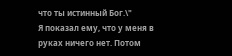что ты истинный Бог.\"
Я показал ему, что у меня в руках ничего нет. Потом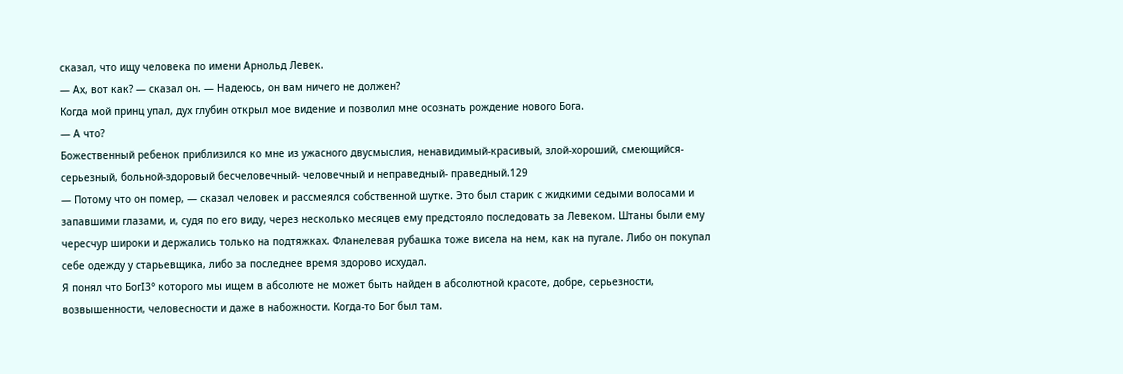сказал, что ищу человека по имени Арнольд Левек.
— Ах, вот как? — сказал он. — Надеюсь, он вам ничего не должен?
Когда мой принц упал, дух глубин открыл мое видение и позволил мне осознать рождение нового Бога.
— А что?
Божественный ребенок приблизился ко мне из ужасного двусмыслия, ненавидимый-красивый, злой-хороший, смеющийся-серьезный, больной-здоровый бесчеловечный- человечный и неправедный- праведный.129
— Потому что он помер, — сказал человек и рассмеялся собственной шутке. Это был старик с жидкими седыми волосами и запавшими глазами, и, судя по его виду, через несколько месяцев ему предстояло последовать за Левеком. Штаны были ему чересчур широки и держались только на подтяжках. Фланелевая рубашка тоже висела на нем, как на пугале. Либо он покупал себе одежду у старьевщика, либо за последнее время здорово исхудал.
Я понял что БогI3° которого мы ищем в абсолюте не может быть найден в абсолютной красоте, добре, серьезности, возвышенности, человесности и даже в набожности. Когда-то Бог был там.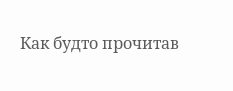Как будто прочитав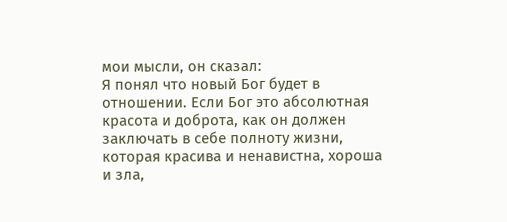мои мысли, он сказал:
Я понял что новый Бог будет в отношении. Если Бог это абсолютная красота и доброта, как он должен заключать в себе полноту жизни, которая красива и ненавистна, хороша и зла,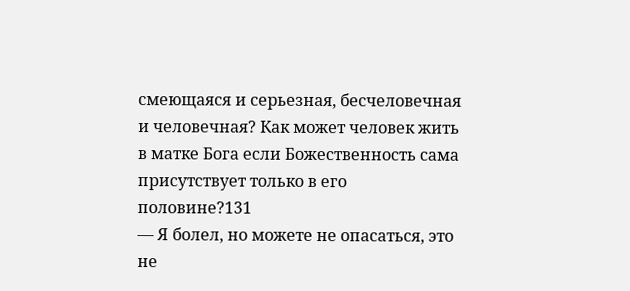смеющаяся и серьезная, бесчеловечная и человечная? Как может человек жить в матке Бога если Божественность сама присутствует только в его половине?131
— Я болел, но можете не опасаться, это не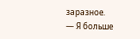заразное.
— Я больше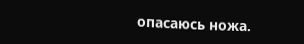опасаюсь ножа.